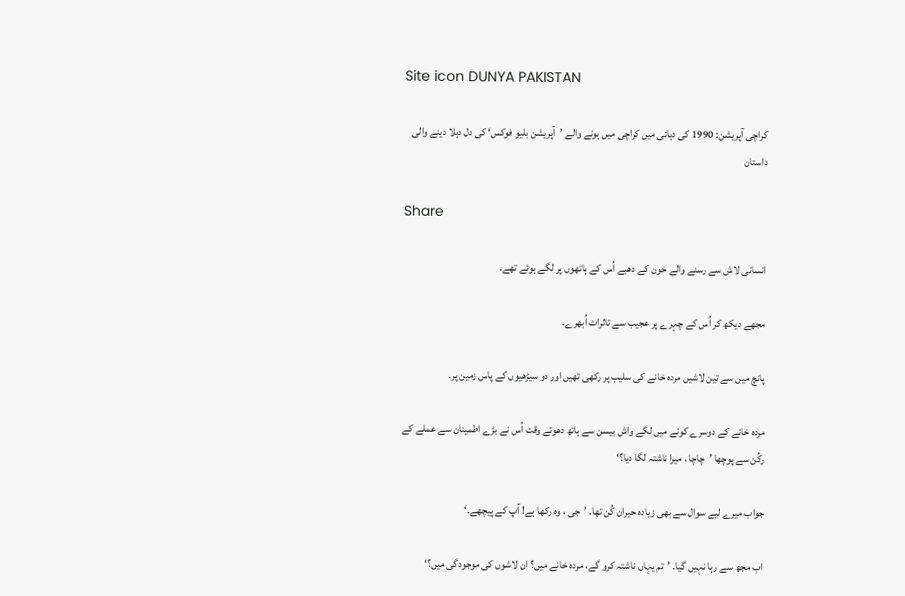Site icon DUNYA PAKISTAN

کراچی آپریشن: 1990 کی دہائی میں کراچی میں ہونے والے ’آپریشن بلیو فوکس‘ کی دل دہلا دینے والی داستان

Share

انسانی لاش سے رسنے والے خون کے دھبے اُس کے ہاتھوں پر لگے ہوئے تھے۔

مجھے دیکھ کر اُس کے چہرے پر عجیب سے تاثرات اُبھرے۔

پانچ میں سے تین لاشیں مردہ خانے کی سلیب پر رکھی تھیں اور دو سیڑھیوں کے پاس زمین پر۔

مردہ خانے کے دوسرے کونے میں لگے واش بیسن سے ہاتھ دھوتے وقت اُس نے بڑے اطمینان سے عملے کے رکُن سے پوچھا ’چاچا ، میرا ناشتہ لگا دیا؟‘

جواب میرے لیے سوال سے بھی زیادہ حیران کُن تھا۔ ’جی ، وہ رکھا ہے! آپ کے پیچھے۔‘

اب مجھ سے رہا نہیں گیا۔ ’تم یہاں ناشتہ کرو گے، مردہ خانے میں؟ ان لاشوں کی موجودگی میں؟‘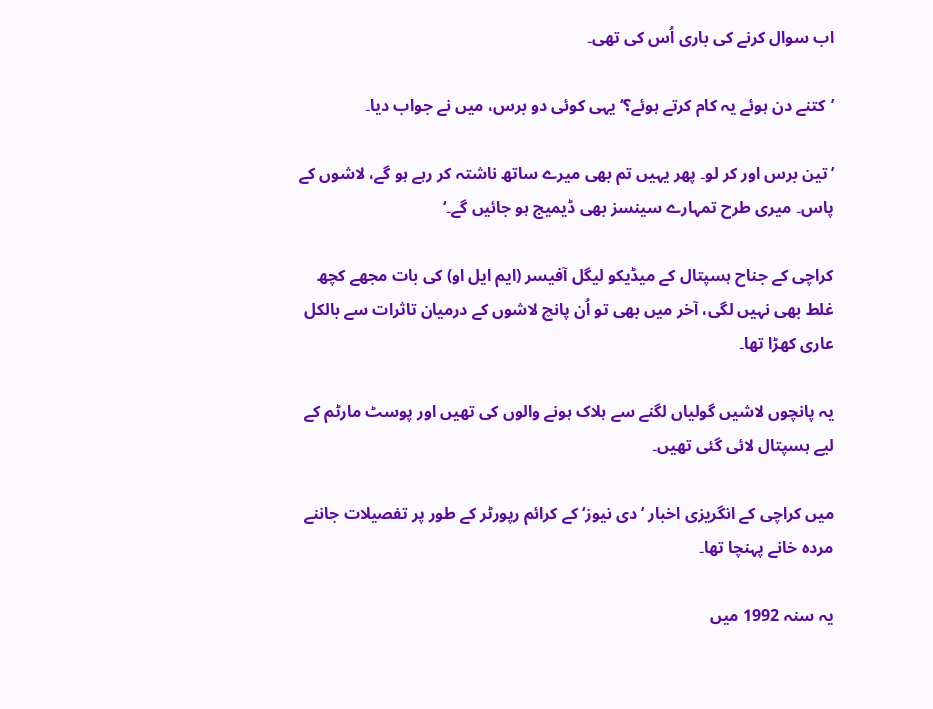اب سوال کرنے کی باری اُس کی تھی۔

’کتنے دن ہوئے یہ کام کرتے ہوئے؟‘ یہی کوئی دو برس، میں نے جواب دیا۔

’تین برس اور کر لو۔ پھر یہیں تم بھی میرے ساتھ ناشتہ کر رہے ہو گے، لاشوں کے پاس۔ میری طرح تمہارے سینسز بھی ڈیمیج ہو جائیں گے۔‘

کراچی کے جناح ہسپتال کے میڈیکو لیگل آفیسر (ایم ایل او) کی بات مجھے کچھ غلط بھی نہیں لگی، آخر میں بھی تو اُن پانچ لاشوں کے درمیان تاثرات سے بالکل عاری کھڑا تھا۔

یہ پانچوں لاشیں گولیاں لگنے سے ہلاک ہونے والوں کی تھیں اور پوسٹ مارٹم کے لیے ہسپتال لائی گئی تھیں۔

میں کراچی کے انگریزی اخبار ’دی نیوز‘ کے کرائم رپورٹر کے طور پر تفصیلات جاننے مردہ خانے پہنچا تھا۔

یہ سنہ 1992 میں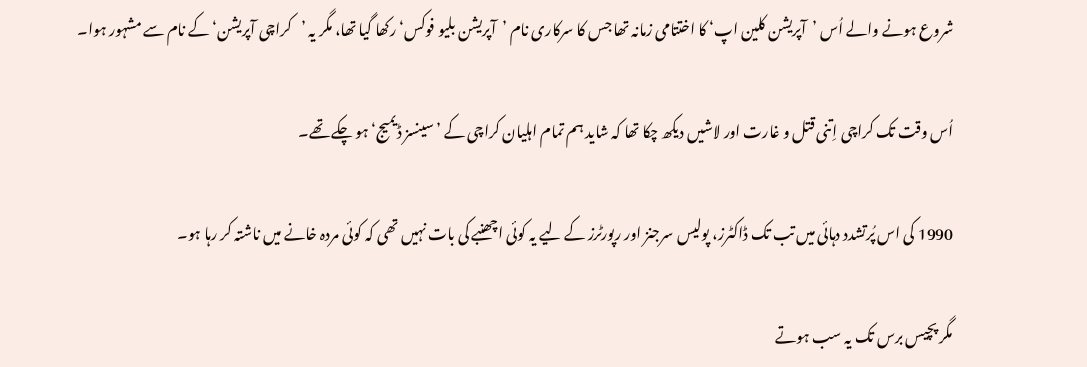شروع ہونے والے اُس ’آپریشن کلین اپ‘ کا اختتامی زمانہ تھا جس کا سرکاری نام ’آپریشن بلیو فوکس‘ رکھا گیا تھا، مگر یہ ’کراچی آپریشن‘ کے نام سے مشہور ہوا۔

اُس وقت تک کراچی اِتنی قتل و غارت اور لاشیں دیکھ چکا تھا کہ شاید ہم تمام اہلیان کراچی کے ’سینسز ڈیمیج‘ ہو چکے تھے۔

1990 کی اس پُرتشدد دہائی میں تب تک ڈاکٹرز، پولیس سرجنز اور رپورٹرز کے لیے یہ کوئی اچھنبے کی بات نہیں تھی کہ کوئی مردہ خانے میں ناشتہ کر رہا ہو۔

مگر پچیس برس تک یہ سب ہوتے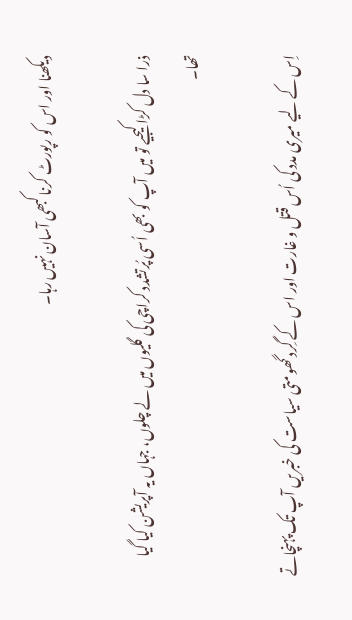دیکھنا اور اس کو رپورٹ کرنا کبھی آسان نہیں رہا۔

ذرا سا دل کڑا کیجیے تو میں آپ کو بھی اُسی پُرتشدد کراچی کی گلیوں میں لے چلوں، جہاں یہ آپریشن کیا گیا تھا۔

اِس کے لیے میری مدد کی اُس قتل و غارت اور اس کے گِرد گھومتی سیاست کی خبریں آپ تک پہنچاتے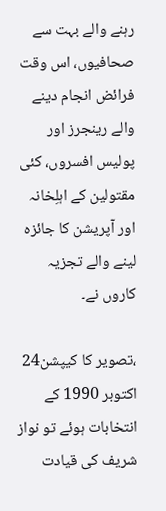رہنے والے بہت سے صحافیوں، اس وقت فرائض انجام دینے والے رینجرز اور پولیس افسروں، کئی مقتولین کے اہلِخانہ اور آپریشن کا جائزہ لینے والے تجزیہ کاروں نے۔

،تصویر کا کیپشن24 اکتوبر 1990 کے انتخابات ہوئے تو نواز شریف کی قیادت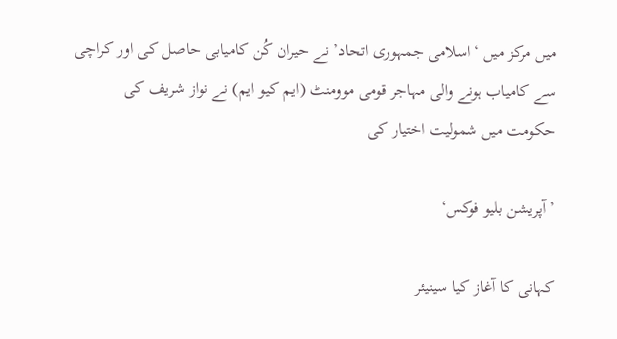میں مرکز میں ‘اسلامی جمہوری اتحاد’ نے حیران کُن کامیابی حاصل کی اور کراچی سے کامیاب ہونے والی مہاجر قومی موومنٹ (ایم کیو ایم) نے نواز شریف کی حکومت میں شمولیت اختیار کی

’آپریشن بلیو فوکس‘

کہانی کا آغاز کیا سینیئر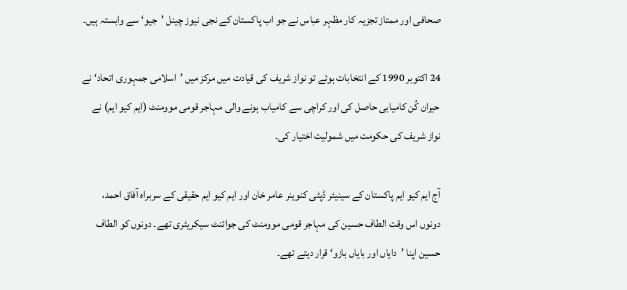صحافی اور ممتاز تجزیہ کار مظہر عباس نے جو اب پاکستان کے نجی نیوز چینل ’جیو‘ سے وابستہ ہیں۔

24 اکتوبر 1990 کے انتخابات ہوئے تو نواز شریف کی قیادت میں مرکز میں ’اسلامی جمہوری اتحاد‘ نے حیران کُن کامیابی حاصل کی اور کراچی سے کامیاب ہونے والی مہاجر قومی موومنٹ (ایم کیو ایم) نے نواز شریف کی حکومت میں شمولیت اختیار کی۔

آج ایم کیو ایم پاکستان کے سینیئر ڈپٹی کنوینر عامر خان اور ایم کیو ایم حقیقی کے سربراہ آفاق احمد، دونوں اس وقت الطاف حسین کی مہاجر قومی موومنٹ کی جوائنٹ سیکریٹری تھے۔ دونوں کو الطاف حسین اپنا ’دایاں اور بایاں بازو‘ قرار دیتے تھے۔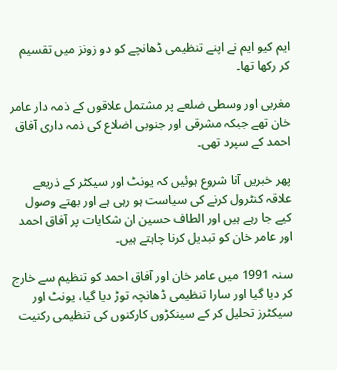ایم کیو ایم نے اپنے تنظیمی ڈھانچے کو دو زونز میں تقسیم کر رکھا تھا۔

مغربی اور وسطی ضلعے پر مشتمل علاقوں کے ذمہ دار عامر خان تھے جبکہ مشرقی اور جنوبی اضلاع کی ذمہ داری آفاق احمد کے سپرد تھی۔

پھر خبریں آنا شروع ہوئیں کہ یونٹ اور سیکٹر کے ذریعے علاقہ کنٹرول کرنے کی سیاست ہو رہی ہے اور بھتے وصول کیے جا رہے ہیں اور الطاف حسین ان شکایات پر آفاق احمد اور عامر خان کو تبدیل کرنا چاہتے ہیں۔

سنہ 1991 میں عامر خان اور آفاق احمد کو تنظیم سے خارج کر دیا گیا اور سارا تنظیمی ڈھانچہ توڑ دیا گیا، یونٹ اور سیکٹرز تحلیل کر کے سینکڑوں کارکنوں کی تنظیمی رکنیت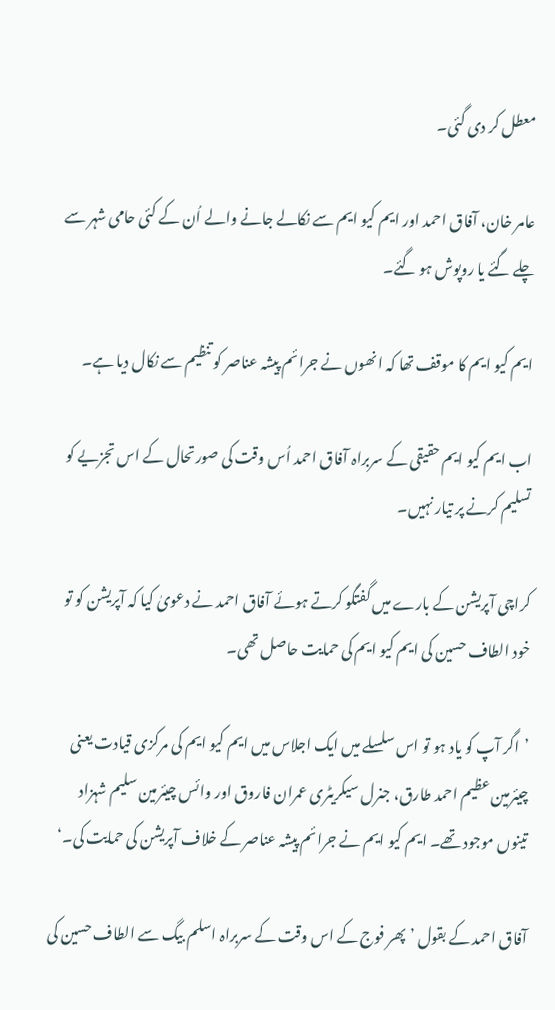معطل کر دی گئی۔

عامر خان، آفاق احمد اور ایم کیو ایم سے نکالے جانے والے اُن کے کئی حامی شہر سے چلے گئے یا روپوش ہو گئے۔

ایم کیو ایم کا موقف تھا کہ انھوں نے جرائم پیشہ عناصر کو تنظیم سے نکال دیا ہے۔

اب ایم کیو ایم حقیقی کے سربراہ آفاق احمد اُس وقت کی صورتحال کے اس تجزیے کو تسلیم کرنے پر تیار نہیں۔

کراچی آپریشن کے بارے میں گفتگو کرتے ہوئے آفاق احمد نے دعویٰ کیا کہ آپریشن کو تو خود الطاف حسین کی ایم کیو ایم کی حمایت حاصل تھی۔

’اگر آپ کو یاد ہو تو اس سلسلے میں ایک اجلاس میں ایم کیو ایم کی مرکزی قیادت یعنی چیئرمین عظیم احمد طارق، جنرل سیکریٹری عمران فاروق اور وائس چیئرمین سلیم شہزاد تینوں موجود تھے۔ ایم کیو ایم نے جرائم پیشہ عناصر کے خلاف آپریشن کی حمایت کی۔‘

آفاق احمد کے بقول ’پھر فوج کے اس وقت کے سربراہ اسلم بیگ سے الطاف حسین کی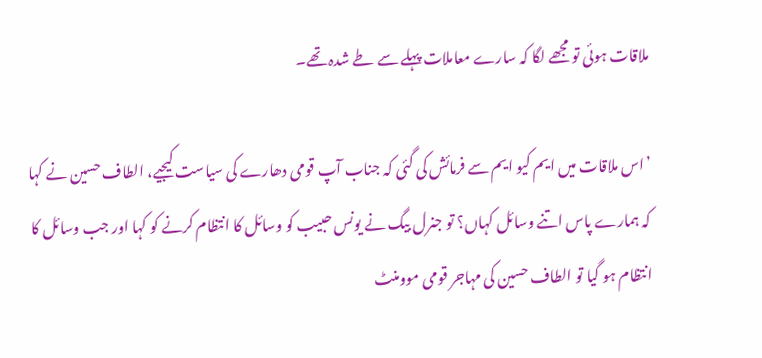ملاقات ہوئی تو مجھے لگا کہ سارے معاملات پہلے سے طے شدہ تھے۔

’اس ملاقات میں ایم کیو ایم سے فرمائش کی گئی کہ جناب آپ قومی دھارے کی سیاست کیجیے، الطاف حسین نے کہا کہ ہمارے پاس اتنے وسائل کہاں؟ تو جنرل بیگ نے یونس حبیب کو وسائل کا انتظام کرنے کو کہا اور جب وسائل کا انتظام ہو گیا تو الطاف حسین کی مہاجر قومی موومنٹ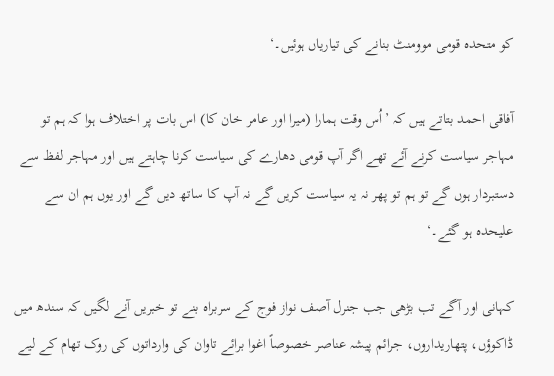کو متحدہ قومی موومنٹ بنانے کی تیاریاں ہوئیں۔‘

آفاقی احمد بتاتے ہیں کہ ’اُس وقت ہمارا (میرا اور عامر خان کا) اس بات پر اختلاف ہوا کہ ہم تو مہاجر سیاست کرنے آئے تھے اگر آپ قومی دھارے کی سیاست کرنا چاہتے ہیں اور مہاجر لفظ سے دستبردار ہوں گے تو ہم تو پھر نہ یہ سیاست کریں گے نہ آپ کا ساتھ دیں گے اور یوں ہم ان سے علیحدہ ہو گئے۔‘

کہانی اور آگے تب بڑھی جب جنرل آصف نواز فوج کے سربراہ بنے تو خبریں آنے لگیں کہ سندھ میں ڈاکوؤں، پتھاریداروں، جرائم پیشہ عناصر خصوصاً اغوا برائے تاوان کی وارداتوں کی روک تھام کے لیے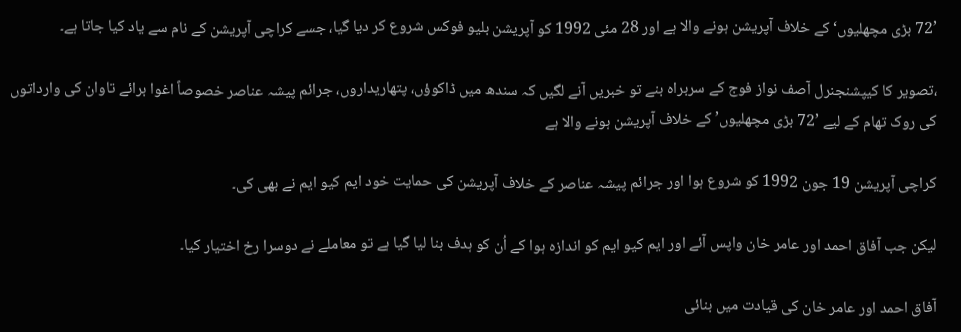’72 بڑی مچھلیوں‘ کے خلاف آپریشن ہونے والا ہے اور 28 مئی 1992 کو آپریشن بلیو فوکس شروع کر دیا گیا، جسے کراچی آپریشن کے نام سے یاد کیا جاتا ہے۔

،تصویر کا کیپشنجنرل آصف نواز فوج کے سربراہ بنے تو خبریں آنے لگیں کہ سندھ میں ڈاکوؤں، پتھاریداروں، جرائم پیشہ عناصر خصوصاً اغوا برائے تاوان کی وارداتوں کی روک تھام کے لیے ’72 بڑی مچھلیوں’ کے خلاف آپریشن ہونے والا ہے

کراچی آپریشن 19 جون 1992 کو شروع ہوا اور جرائم پیشہ عناصر کے خلاف آپریشن کی حمایت خود ایم کیو ایم نے بھی کی۔

لیکن جب آفاق احمد اور عامر خان واپس آئے اور ایم کیو ایم کو اندازہ ہوا کے اُن کو ہدف بنا لیا گیا ہے تو معاملے نے دوسرا رخ اختیار کیا۔

آفاق احمد اور عامر خان کی قیادت میں بنائی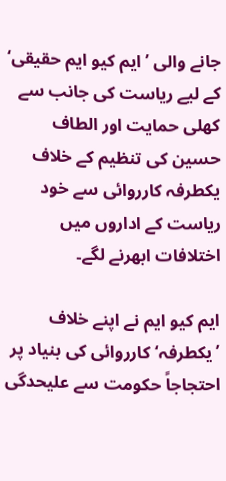جانے والی ’ایم کیو ایم حقیقی‘ کے لیے ریاست کی جانب سے کھلی حمایت اور الطاف حسین کی تنظیم کے خلاف یکطرفہ کارروائی سے خود ریاست کے اداروں میں اختلافات ابھرنے لگے۔

ایم کیو ایم نے اپنے خلاف ’یکطرفہ‘ کارروائی کی بنیاد پر احتجاجاً حکومت سے علیحدگی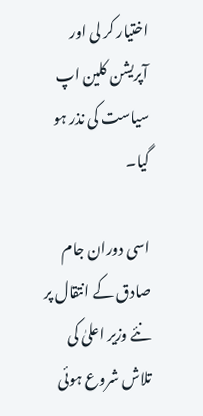اختیار کر لی اور آپریشن کلین اپ سیاست کی نذر ہو گیا۔

اسی دوران جام صادق کے انتقال پر نئے وزیر اعلیٰ کی تلاش شروع ہوئی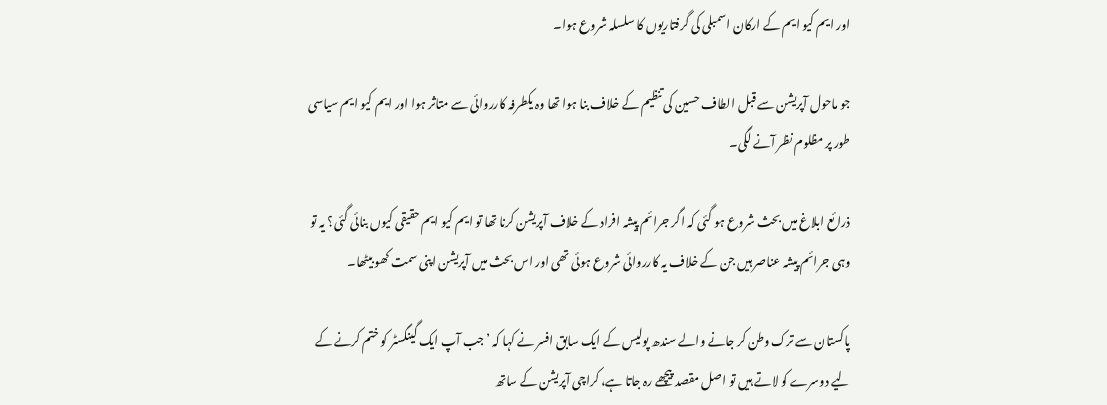اور ایم کیو ایم کے ارکان اسمبلی کی گرفتاریوں کا سلسلہ شروع ہوا۔

جو ماحول آپریشن سے قبل الطاف حسین کی تنظیم کے خلاف بنا ہوا تھا وہ یکطرفہ کارروائی سے متاثر ہوا اور ایم کیو ایم سیاسی طور پر مظلوم نظر آنے لگی۔

ذرائع ابلاغ میں بحث شروع ہو گئی کہ اگر جرائم پیشہ افراد کے خلاف آپریشن کرنا تھا تو ایم کیو ایم حقیقی کیوں بنائی گئی؟ یہ تو وہی جرائم پیشہ عناصر ہیں جن کے خلاف یہ کارروائی شروع ہوئی تھی اور اس بحث میں آپریشن اپنی سمت کھو بیٹھا۔

پاکستان سے ترک وطن کر جانے والے سندھ پولیس کے ایک سابق افسر نے کہا کہ ’جب آپ ایک گینگسٹر کو ختم کرنے کے لیے دوسرے کو لاتے ہیں تو اصل مقصد پیچھے رہ جاتا ہے، کراچی آپریشن کے ساتھ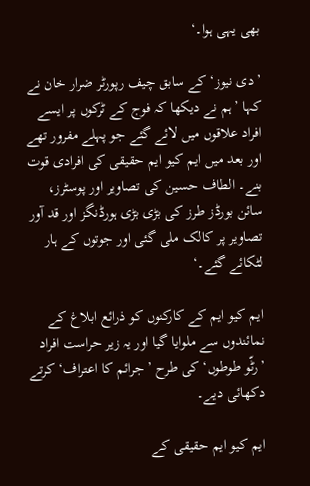بھی یہی ہوا۔‘

’دی نیوز‘ کے سابق چیف رپورٹر ضرار خان نے کہا ’ہم نے دیکھا کہ فوج کے ٹرکوں پر ایسے افراد علاقوں میں لائے گئے جو پہلے مفرور تھے اور بعد میں ایم کیو ایم حقیقی کی افرادی قوت بنے۔ الطاف حسین کی تصاویر اور پوسٹرز، سائن بورڈز طرز کی بڑی بڑی ہورڈنگز اور قد آور تصاویر پر کالک ملی گئی اور جوتوں کے ہار لٹکائے گئے۔‘

ایم کیو ایم کے کارکنوں کو ذرائع ابلاغ کے نمائندوں سے ملوایا گیا اور یہ زیر حراست افراد ’رٹّو طوطوں‘ کی طرح ’جرائم کا اعتراف‘ کرتے دکھائی دیے۔

ایم کیو ایم حقیقی کے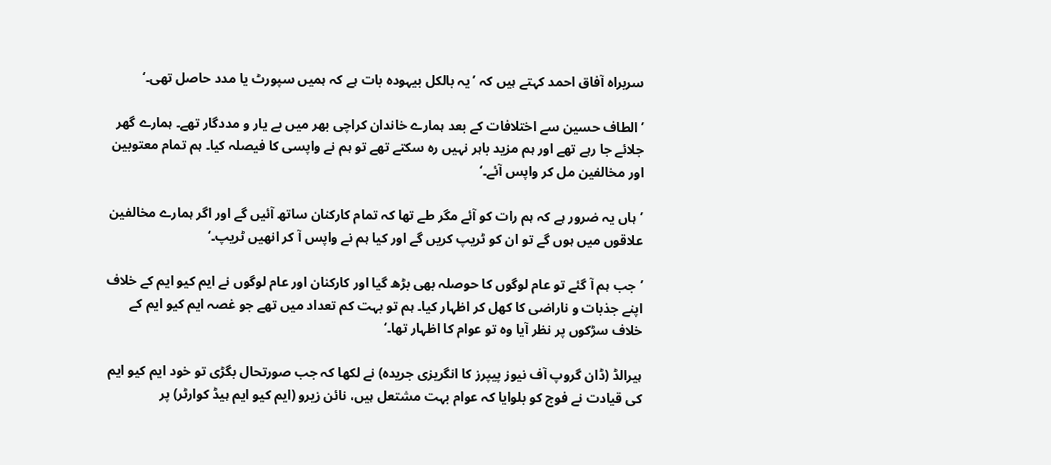سربراہ آفاق احمد کہتے ہیں کہ ’یہ بالکل بیہودہ بات ہے کہ ہمیں سپورٹ یا مدد حاصل تھی۔‘

’الطاف حسین سے اختلافات کے بعد ہمارے خاندان کراچی بھر میں بے یار و مددگار تھے۔ ہمارے گھر جلائے جا رہے تھے اور ہم مزید باہر نہیں رہ سکتے تھے تو ہم نے واپسی کا فیصلہ کیا۔ ہم تمام معتوبین اور مخالفین مل کر واپس آئے۔‘

’ہاں یہ ضرور ہے کہ ہم رات کو آئے مگر طے تھا کہ تمام کارکنان ساتھ آئیں گے اور اگر ہمارے مخالفین علاقوں میں ہوں گے تو ان کو ٹریپ کریں گے اور کیا ہم نے واپس آ کر انھیں ٹریپ۔‘

’جب ہم آ گئے تو عام لوگوں کا حوصلہ بھی بڑھ گیا اور کارکنان اور عام لوگوں نے ایم کیو ایم کے خلاف اپنے جذبات و ناراضی کا کھل کر اظہار کیا۔ ہم تو بہت کم تعداد میں تھے جو غصہ ایم کیو ایم کے خلاف سڑکوں پر نظر آیا وہ تو عوام کا اظہار تھا۔‘

ہیرالڈ (ڈان گروپ آف نیوز پیپرز کا انگریزی جریدہ) نے لکھا کہ جب صورتحال بگڑی تو خود ایم کیو ایم کی قیادت نے فوج کو بلوایا کہ عوام بہت مشتعل ہیں، نائن زیرو (ایم کیو ایم ہیڈ کوارٹر) پر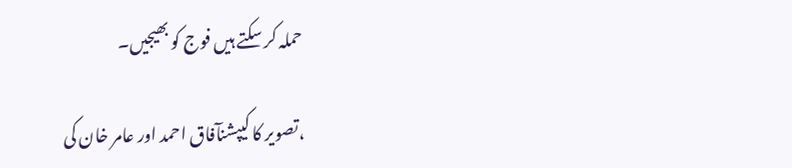حملہ کر سکتے ہیں فوج کو بھیجیں۔

،تصویر کا کیپشنآفاق احمد اور عامر خان کی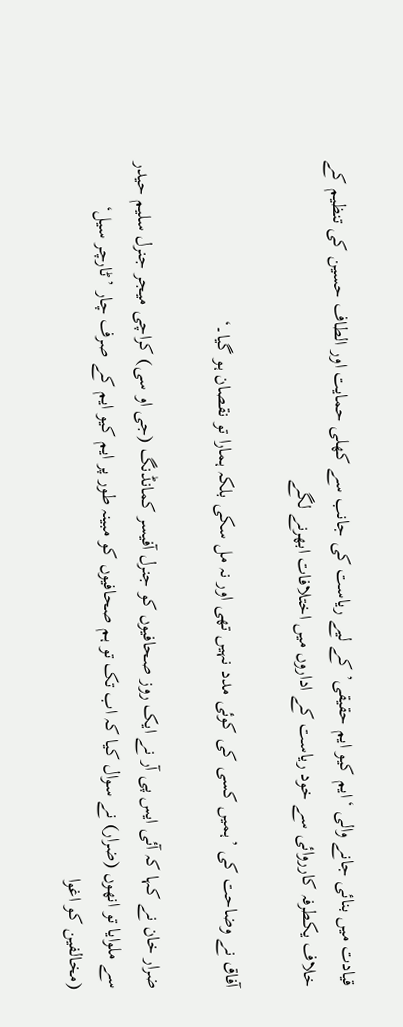قیادت میں بنائی جانے والی ‘ایم کیو ایم حقیقی’ کے لیے ریاست کی جانب سے کھلی حمایت اور الطاف حسین کی تنظیم کے خلاف یکطرفہ کارروائی سے خود ریاست کے اداروں میں اختلافات ابھرنے لگے

آفاق نے وضاحت کی ’ہمیں کسی کی کوئی مدد نہیں تھی اور نہ مل سکی بلکہ ہمارا تو نقصان ہو گیا۔‘

ضرار خان نے کہا کہ آئی ایس پی آر نے ایک روز صحافیوں کو جنرل آفیسر کمانڈنگ (جی او سی) کراچی میجر جنرل سلیم حیدر سے ملوایا تو انھوں (ضرار) نے سوال کیا کہ اب تک تو ہم صحافیوں کو مبینہ طور پر ایم کیو ایم کے صرف چار ’ٹارچر سیل‘ (مخالفین کو اغوا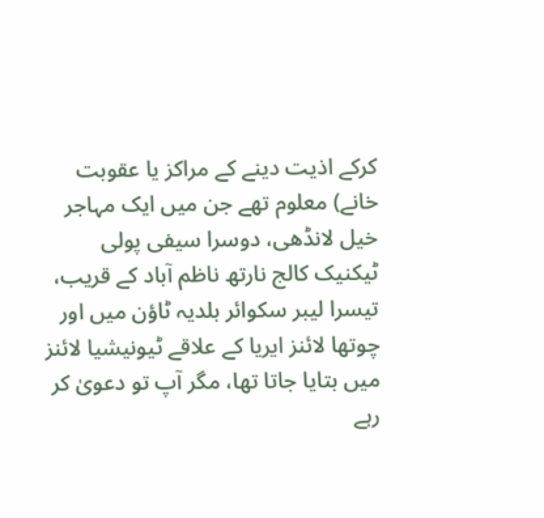کرکے اذیت دینے کے مراکز یا عقوبت خانے) معلوم تھے جن میں ایک مہاجر خیل لانڈھی، دوسرا سیفی پولی ٹیکنیک کالج نارتھ ناظم آباد کے قریب، تیسرا لیبر سکوائر بلدیہ ٹاؤن میں اور چوتھا لائنز ایریا کے علاقے ٹیونیشیا لائنز میں بتایا جاتا تھا، مگر آپ تو دعویٰ کر رہے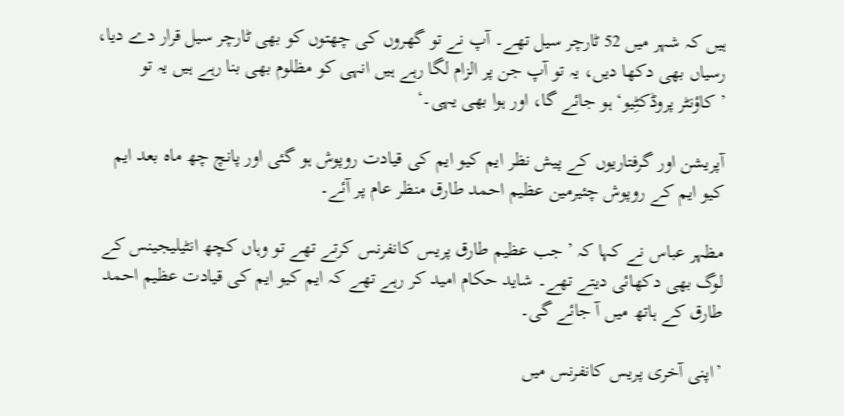ہیں کہ شہر میں 52 ٹارچر سیل تھے۔ آپ نے تو گھروں کی چھتوں کو بھی ٹارچر سیل قرار دے دیا، رسیاں بھی دکھا دیں، یہ تو آپ جن پر الزام لگا رہے ہیں انہی کو مظلوم بھی بنا رہے ہیں یہ تو ’کاؤنٹر پروڈکٹِیو‘ ہو جائے گا، اور ہوا بھی یہی۔‘

آپریشن اور گرفتاریوں کے پیش نظر ایم کیو ایم کی قیادت روپوش ہو گئی اور پانچ چھ ماہ بعد ایم کیو ایم کے روپوش چئیرمین عظیم احمد طارق منظر عام پر آئے۔

مظہر عباس نے کہا کہ ’جب عظیم طارق پریس کانفرنس کرتے تھے تو وہاں کچھ انٹیلیجینس کے لوگ بھی دکھائی دیتے تھے۔ شاید حکام امید کر رہے تھے کہ ایم کیو ایم کی قیادت عظیم احمد طارق کے ہاتھ میں آ جائے گی۔

’اپنی آخری پریس کانفرنس میں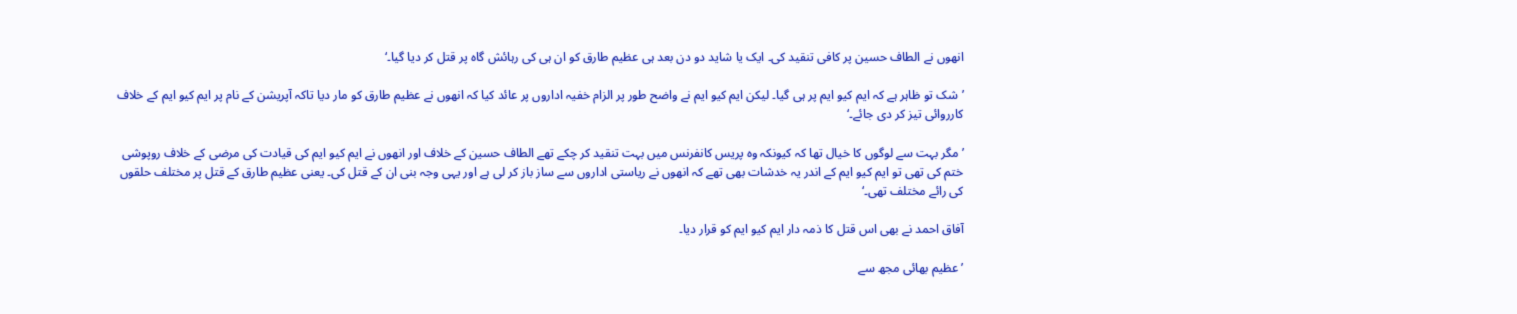انھوں نے الطاف حسین پر کافی تنقید کی۔ ایک یا شاید دو دن بعد ہی عظیم طارق کو ان ہی کی رہائش گاہ پر قتل کر دیا گیا۔‘

’شک تو ظاہر ہے کہ ایم کیو ایم پر ہی گیا۔ لیکن ایم کیو ایم نے واضح طور پر الزام خفیہ اداروں پر عائد کیا کہ انھوں نے عظیم طارق کو مار دیا تاکہ آپریشن کے نام پر ایم کیو ایم کے خلاف کارروائی تیز کر دی جائے۔‘

’مگر بہت سے لوگوں کا خیال تھا کہ کیونکہ وہ پریس کانفرنس میں بہت تنقید کر چکے تھے الطاف حسین کے خلاف اور انھوں نے ایم کیو ایم کی قیادت کی مرضی کے خلاف روپوشی ختم کی تھی تو ایم کیو ایم کے اندر یہ خدشات بھی تھے کہ انھوں نے ریاستی اداروں سے ساز باز کر لی ہے اور یہی وجہ بنی ان کے قتل کی۔ یعنی عظیم طارق کے قتل پر مختلف حلقوں کی رائے مختلف تھی۔‘

آفاق احمد نے بھی اس قتل کا ذمہ دار ایم کیو ایم کو قرار دیا۔

’عظیم بھائی مجھ سے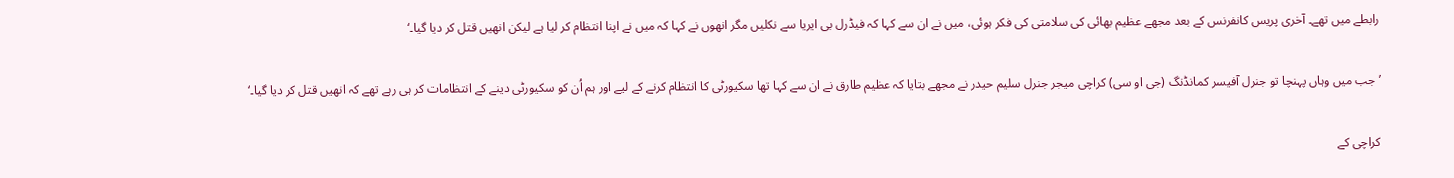رابطے میں تھے۔ آخری پریس کانفرنس کے بعد مجھے عظیم بھائی کی سلامتی کی فکر ہوئی، میں نے ان سے کہا کہ فیڈرل بی ایریا سے نکلیں مگر انھوں نے کہا کہ میں نے اپنا انتظام کر لیا ہے لیکن انھیں قتل کر دیا گیا۔‘

’جب میں وہاں پہنچا تو جنرل آفیسر کمانڈنگ (جی او سی) کراچی میجر جنرل سلیم حیدر نے مجھے بتایا کہ عظیم طارق نے ان سے کہا تھا سکیورٹی کا انتظام کرنے کے لیے اور ہم اُن کو سکیورٹی دینے کے انتظامات کر ہی رہے تھے کہ انھیں قتل کر دیا گیا۔‘

کراچی کے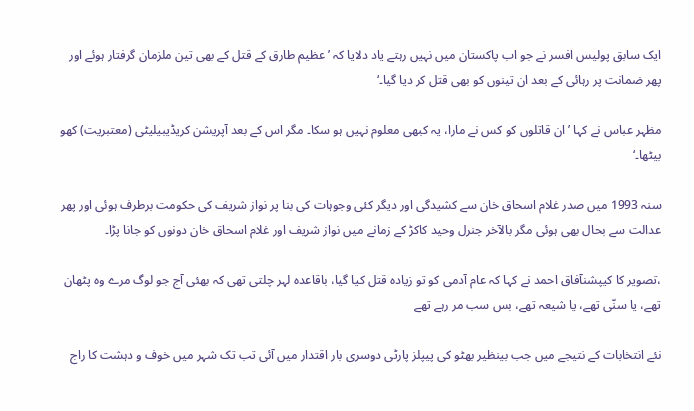ایک سابق پولیس افسر نے جو اب پاکستان میں نہیں رہتے یاد دلایا کہ ’عظیم طارق کے قتل کے بھی تین ملزمان گرفتار ہوئے اور پھر ضمانت پر رہائی کے بعد ان تینوں کو بھی قتل کر دیا گیا۔‘

مظہر عباس نے کہا ’ان قاتلوں کو کس نے مارا، یہ کبھی معلوم نہیں ہو سکا۔ مگر اس کے بعد آپریشن کریڈیبیلیٹی (معتبریت) کھو بیٹھا۔‘

سنہ 1993 میں صدر غلام اسحاق خان سے کشیدگی اور دیگر کئی وجوہات کی بنا پر نواز شریف کی حکومت برطرف ہوئی اور پھر عدالت سے بحال بھی ہوئی مگر بالآخر جنرل وحید کاکڑ کے زمانے میں نواز شریف اور غلام اسحاق خان دونوں کو جانا پڑا۔

،تصویر کا کیپشنآفاق احمد نے کہا کہ عام آدمی کو تو زیادہ قتل کیا گیا، باقاعدہ لہر چلتی تھی کہ بھئی آج جو لوگ مرے وہ پٹھان تھے، یا سنّی تھے، یا شیعہ تھے، بس سب مر رہے تھے

نئے انتخابات کے نتیجے میں جب بینظیر بھٹو کی پیپلز پارٹی دوسری بار اقتدار میں آئی تب تک شہر میں خوف و دہشت کا راج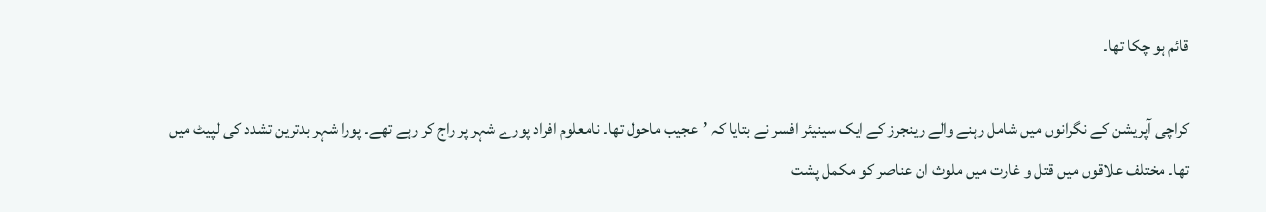قائم ہو چکا تھا۔

کراچی آپریشن کے نگرانوں میں شامل رہنے والے رینجرز کے ایک سینیئر افسر نے بتایا کہ ’عجیب ماحول تھا۔ نامعلوم افراد پورے شہر پر راج کر رہے تھے۔ پورا شہر بدترین تشدد کی لپیٹ میں تھا۔ مختلف علاقوں میں قتل و غارت میں ملوث ان عناصر کو مکمل پشت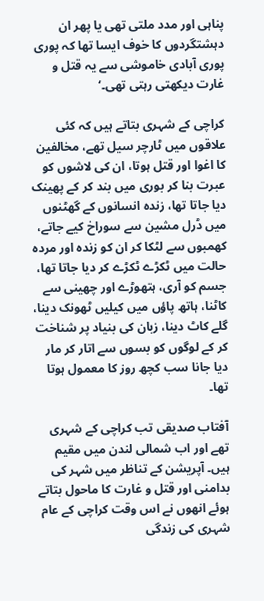پناہی اور مدد ملتی تھی یا پھر ان دہشتگردوں کا خوف ایسا تھا کہ پوری پوری آبادی خاموشی سے یہ قتل و غارت دیکھتی رہتی تھی۔‘

کراچی کے شہری بتاتے ہیں کہ کئی علاقوں میں ٹارچر سیل تھے، مخالفین کا اغوا اور قتل ہوتا، ان کی لاشوں کو عبرت بنا کر بوری میں بند کر کے پھینک دیا جاتا تھا، زندہ انسانوں کے گھٹنوں میں ڈرل مشین سے سوراخ کیے جاتے، کھمبوں سے لٹکا کر ان کو زندہ اور مردہ حالت میں ٹکڑے ٹکڑے کر دیا جاتا تھا، جسم کو آری، ہتھوڑے اور چھینی سے کاٹنا، ہاتھ پاؤں میں کیلیں ٹھونک دینا، گلے کاٹ دینا، زبان کی بنیاد پر شناخت کر کے لوگوں کو بسوں سے اتار کر مار دیا جانا سب کچھ روز کا معمول ہوتا تھا۔

آفتاب صدیقی تب کراچی کے شہری تھے اور اب شمالی لندن میں مقیم ہیں۔ آپریشن کے تناظر میں شہر کی بدامنی اور قتل و غارت کا ماحول بتاتے ہوئے انھوں نے اس وقت کراچی کے عام شہری کی زندگی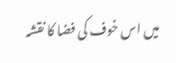میں اس خوف کی فضا کا نقشہ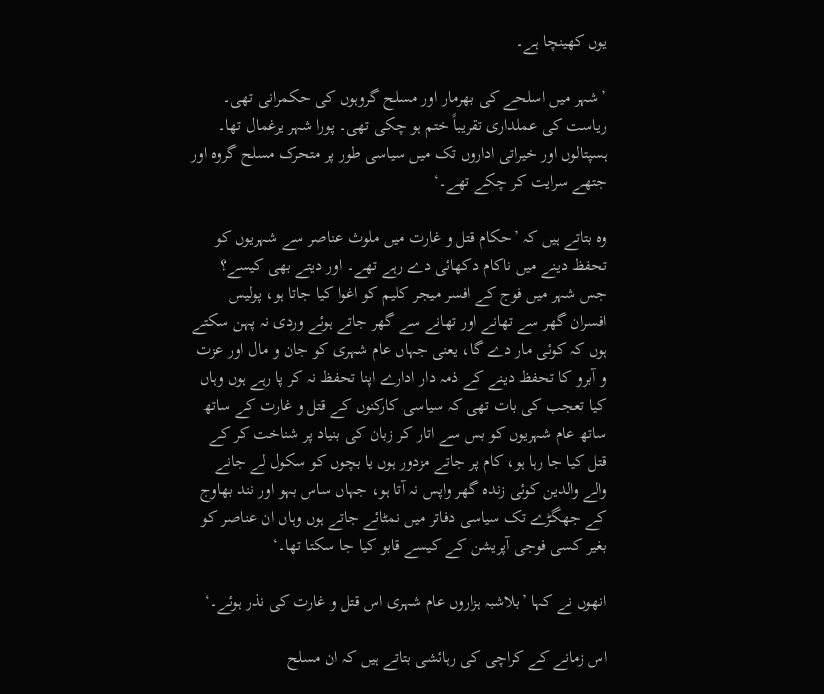یوں کھینچا ہے۔

’شہر میں اسلحے کی بھرمار اور مسلح گروہوں کی حکمرانی تھی۔ ریاست کی عملداری تقریباً ختم ہو چکی تھی۔ پورا شہر یرغمال تھا۔ ہسپتالوں اور خیراتی اداروں تک میں سیاسی طور پر متحرک مسلح گروہ اور جتھے سرایت کر چکے تھے۔‘

وہ بتاتے ہیں کہ ’حکام قتل و غارت میں ملوث عناصر سے شہریوں کو تحفظ دینے میں ناکام دکھائی دے رہے تھے۔ اور دیتے بھی کیسے؟ جس شہر میں فوج کے افسر میجر کلیم کو اغوا کیا جاتا ہو، پولیس افسران گھر سے تھانے اور تھانے سے گھر جاتے ہوئے وردی نہ پہن سکتے ہوں کہ کوئی مار دے گا، یعنی جہاں عام شہری کو جان و مال اور عزت و آبرو کا تحفظ دینے کے ذمہ دار ادارے اپنا تحفظ نہ کر پا رہے ہوں وہاں کیا تعجب کی بات تھی کہ سیاسی کارکنوں کے قتل و غارت کے ساتھ ساتھ عام شہریوں کو بس سے اتار کر زبان کی بنیاد پر شناخت کر کے قتل کیا جا رہا ہو، کام پر جاتے مزدور ہوں یا بچوں کو سکول لے جانے والے والدین کوئی زندہ گھر واپس نہ آتا ہو، جہاں ساس بہو اور نند بھاوج کے جھگڑے تک سیاسی دفاتر میں نمٹائے جاتے ہوں وہاں ان عناصر کو بغیر کسی فوجی آپریشن کے کیسے قابو کیا جا سکتا تھا۔‘

انھوں نے کہا ’بلاشبہ ہزاروں عام شہری اس قتل و غارت کی نذر ہوئے۔‘

اس زمانے کے کراچی کی رہائشی بتاتے ہیں کہ ان مسلح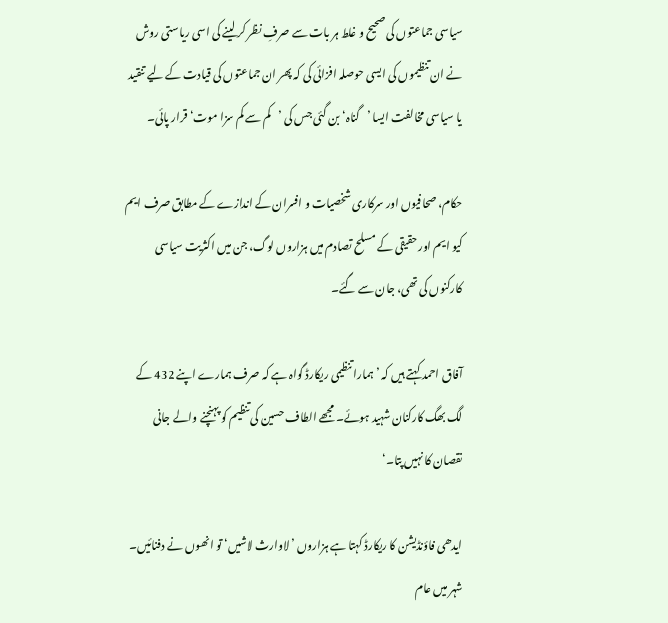سیاسی جماعتوں کی صحیح و غلط ہر بات سے صرفِ نظر کر لینے کی اسی ریاستی روش نے ان تنظیموں کی ایسی حوصلہ افزائی کی کہ پھر ان جماعتوں کی قیادت کے لیے تنقید یا سیاسی مخالفت ایسا ’گناہ‘ بن گئی جس کی ’کم سے کم سزا موت‘ قرار پائی۔

حکام، صحافیوں اور سرکاری شخصیات و افسران کے اندازے کے مطابق صرف ایم کیو ایم اور حقیقی کے مسلح تصادم میں ہزاروں لوگ، جن میں اکثریت سیاسی کارکنوں کی تھی، جان سے گئے۔

آفاق احمد کہتے ہیں کہ ’ہمارا تنظیمی ریکارڈ گواہ ہے کہ صرف ہمارے اپنے 432 کے لگ بھگ کارکنان شہید ہوئے۔ مجھے الطاف حسین کی تنظیم کو پہنچنے والے جانی نقصان کا نہیں پتا۔‘

ایدھی فاؤنڈیشن کا ریکارڈ کہتا ہے ہزاروں ’لاوارث لاشیں‘ تو انھوں نے دفنائیں۔ شہر میں عام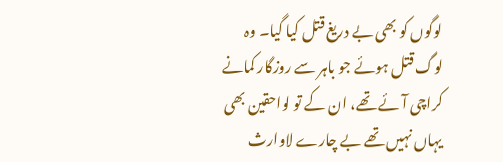لوگوں کو بھی بے دریغ قتل کیا گیا۔ وہ لوگ قتل ہوئے جو باہر سے روزگار کمانے کراچی آئے تھے، ان کے تو لواحقین بھی یہاں نہیں تھے بے چارے لاوارث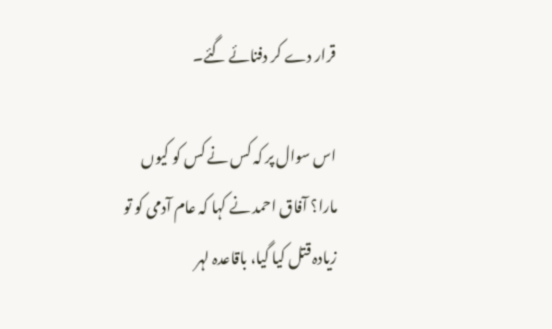قرار دے کر دفنائے گئے۔

اس سوال پر کہ کس نے کس کو کیوں مارا؟ آفاق احمد نے کہا کہ عام آدمی کو تو زیادہ قتل کیا گیا، باقاعدہ لہر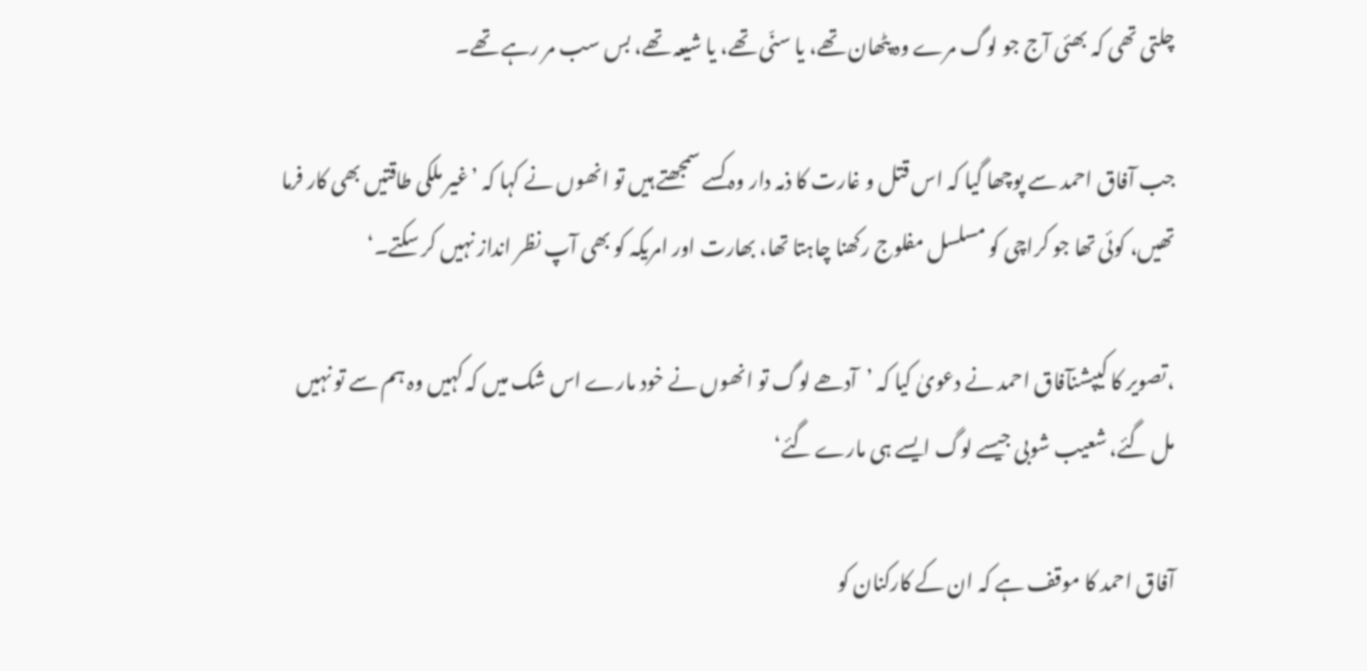چلتی تھی کہ بھئی آج جو لوگ مرے وہ پٹھان تھے، یا سنّی تھے، یا شیعہ تھے، بس سب مر رہے تھے۔

جب آفاق احمد سے پوچھا گیا کہ اس قتل و غارت کا ذمہ دار وہ کسے سمجھتے ہیں تو انھوں نے کہا کہ ’غیر ملکی طاقتیں بھی کار فرما تھیں، کوئی تھا جو کراچی کو مسلسل مفلوج رکھنا چاہتا تھا، بھارت اور امریکہ کو بھی آپ نظر انداز نہیں کر سکتے۔‘

،تصویر کا کیپشنآفاق احمد نے دعویٰ کیا کہ ’آدھے لوگ تو انھوں نے خود مارے اس شک میں کہ کہیں وہ ہم سے تو نہیں مل گئے، شعیب شوبی جیسے لوگ ایسے ہی مارے گئے‘

آفاق احمد کا موقف ہے کہ ان کے کارکنان کو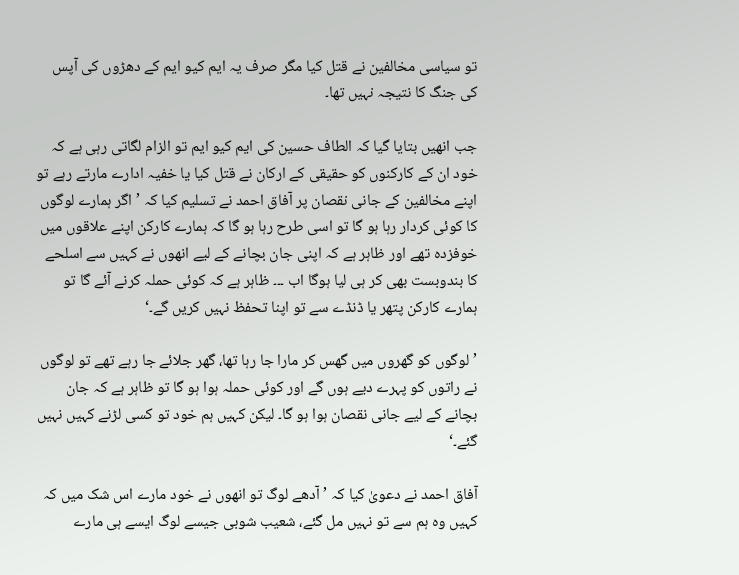تو سیاسی مخالفین نے قتل کیا مگر صرف یہ ایم کیو ایم کے دھڑوں کی آپس کی جنگ کا نتیجہ نہیں تھا۔

جب انھیں بتایا گیا کہ الطاف حسین کی ایم کیو ایم تو الزام لگاتی رہی ہے کہ خود ان کے کارکنوں کو حقیقی کے ارکان نے قتل کیا یا خفیہ ادارے مارتے رہے تو اپنے مخالفین کے جانی نقصان پر آفاق احمد نے تسلیم کیا کہ ’اگر ہمارے لوگوں کا کوئی کردار رہا ہو گا تو اسی طرح رہا ہو گا کہ ہمارے کارکن اپنے علاقوں میں خوفزدہ تھے اور ظاہر ہے کہ اپنی جان بچانے کے لیے انھوں نے کہیں سے اسلحے کا بندوبست بھی کر ہی لیا ہوگا اب ۔۔۔ ظاہر ہے کہ کوئی حملہ کرنے آئے گا تو ہمارے کارکن پتھر یا ڈنڈے سے تو اپنا تحفظ نہیں کریں گے۔‘

’لوگوں کو گھروں میں گھس کر مارا جا رہا تھا، گھر جلائے جا رہے تھے تو لوگوں نے راتوں کو پہرے دیے ہوں گے اور کوئی حملہ ہوا ہو گا تو ظاہر ہے کہ جان بچانے کے لیے جانی نقصان ہوا ہو گا۔ لیکن کہیں ہم خود تو کسی لڑنے کہیں نہیں گئے۔‘

آفاق احمد نے دعویٰ کیا کہ ’آدھے لوگ تو انھوں نے خود مارے اس شک میں کہ کہیں وہ ہم سے تو نہیں مل گئے، شعیب شوبی جیسے لوگ ایسے ہی مارے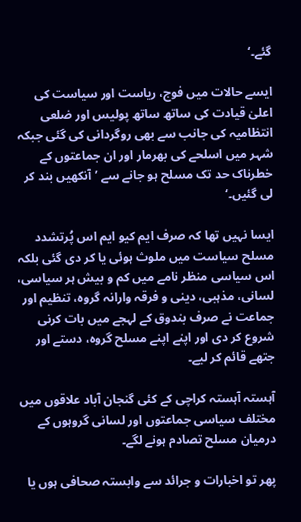گئے۔‘

ایسے حالات میں فوج، ریاست اور سیاست کی اعلیٰ قیادت کی ساتھ ساتھ پولیس اور ضلعی انتظامیہ کی جانب سے بھی روگردانی کی گئی جبکہ شہر میں اسلحے کی بھرمار اور ان جماعتوں کے خطرناک حد تک مسلح ہو جانے سے ’آنکھیں بند کر لی گئیں۔‘

ایسا نہیں تھا کہ صرف ایم کیو ایم اس پُرتشدد مسلح سیاست میں ملوث ہوئی یا کر دی گئی بلکہ اس سیاسی منظر نامے میں کم و بیش ہر سیاسی، لسانی، مذہبی، دینی و فرقہ وارانہ گروہ، تنظیم اور جماعت نے صرف بندوق کے لہجے میں بات کرنی شروع کر دی اور اپنے اپنے مسلح گروہ، دستے اور جتھے قائم کر لیے۔

آہستہ آہستہ کراچی کے کئی گنجان آباد علاقوں میں مختلف سیاسی جماعتوں اور لسانی گروہوں کے درمیان مسلح تصادم ہونے لگے۔

پھر تو اخبارات و جرائد سے وابستہ صحافی ہوں یا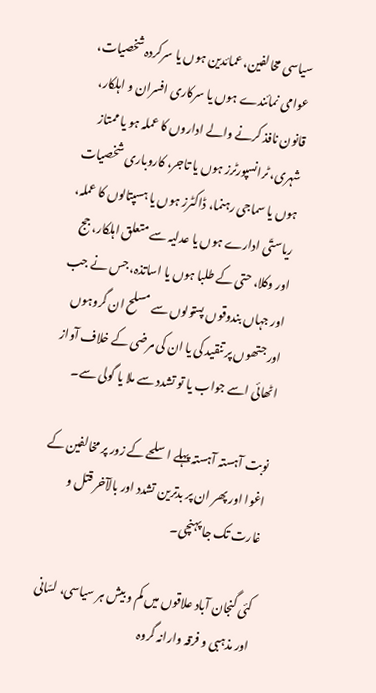سیاسی مخالفین، عمائدین ہوں یا سرکردہ شخصیات، عوامی نمائندے ہوں یا سرکاری افسران و اہلکار، قانون نافذ کرنے والے اداروں کا عملہ ہو یا ممتاز شہری، ٹرانسپورٹرز ہوں یا تاجر، کاروباری شخصیات ہوں یا سماجی رہنما، ڈاکٹرز ہوں یا ہسپتالوں کا عملہ، ریاستّی ادارے ہوں یا عدلیہ سے متعلق اہلکار، جج اور وکلا، حتی کے طلبا ہوں یا اساتذہ، جس نے جب اور جہاں بندوقوں پستولوں سے مسلح ان گروہوں اور جتھوں پر تنقید کی یا ان کی مرضی کے خلاف آواز اٹھائی اسے جواب یا تو تشدد سے ملا یا گولی سے۔

نوبت آہستہ آہستہ پہلے اسلحے کے زور پر مخالفین کے اغوا اور پھر ان پر بدترین تشدد اور بالآخر قتل و غارت تک جا پہنچی۔

کئی گنجان آباد علاقوں میں کم و بیش ہر سیاسی، لسّانی اور مذہبی و فرقہ وارانہ گروہ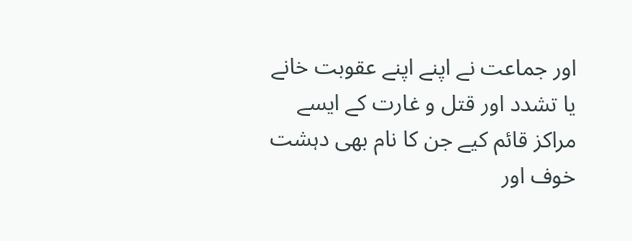اور جماعت نے اپنے اپنے عقوبت خانے یا تشدد اور قتل و غارت کے ایسے مراکز قائم کیے جن کا نام بھی دہشت خوف اور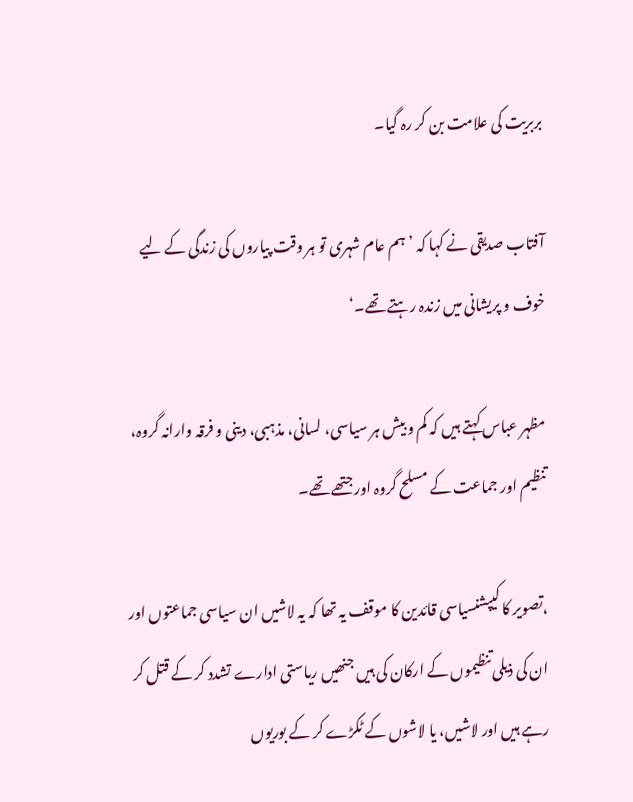بربریت کی علامت بن کر رہ گیا۔

آفتاب صدیقی نے کہا کہ ’ہم عام شہری تو ہر وقت پیاروں کی زندگی کے لیے خوف و پریشانی میں زندہ رہتے تھے۔‘

مظہر عباس کہتے ہیں کہ کم و بیش ہر سیاسی، لسانی، مذہبی، دینی و فرقہ وارانہ گروہ، تنظیم اور جماعت کے مسلح گروہ اور جتھے تھے۔

،تصویر کا کیپشنسیاسی قائدین کا موقف یہ تھا کہ یہ لاشیں ان سیاسی جماعتوں اور ان کی ذیلی تنظیموں کے ارکان کی ہیں جنھیں ریاستی ادارے تشدد کر کے قتل کر رہے ہیں اور لاشیں، یا لاشوں کے ٹکڑے کر کے بوریوں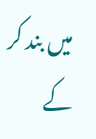میں بند کر کے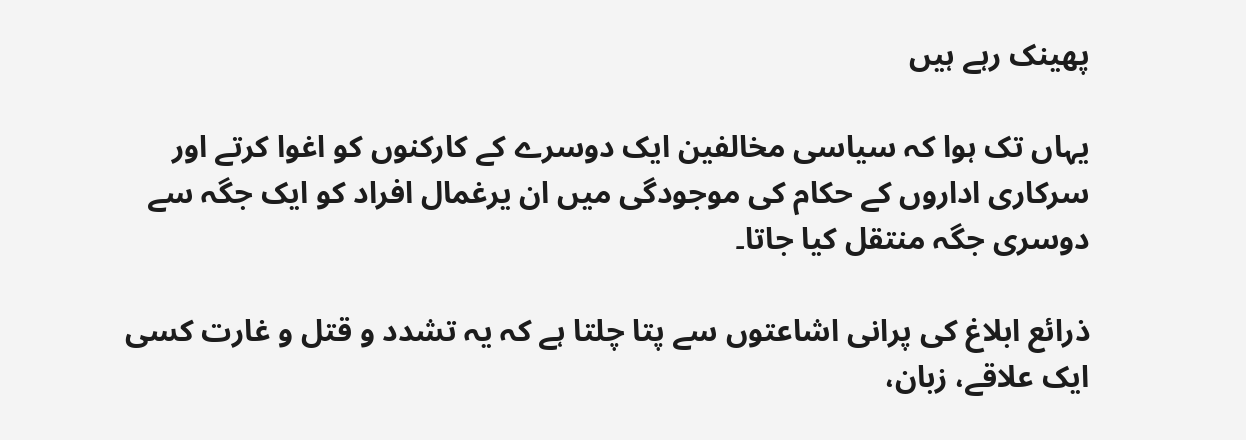پھینک رہے ہیں

یہاں تک ہوا کہ سیاسی مخالفین ایک دوسرے کے کارکنوں کو اغوا کرتے اور سرکاری اداروں کے حکام کی موجودگی میں ان یرغمال افراد کو ایک جگہ سے دوسری جگہ منتقل کیا جاتا۔

ذرائع ابلاغ کی پرانی اشاعتوں سے پتا چلتا ہے کہ یہ تشدد و قتل و غارت کسی ایک علاقے، زبان،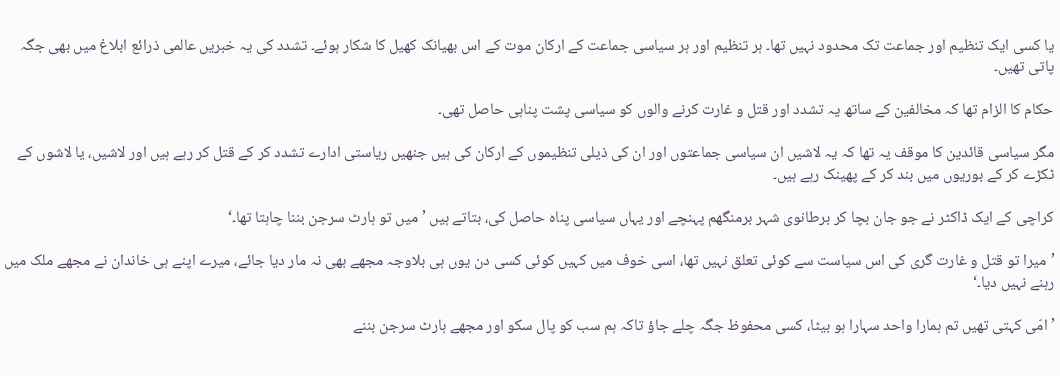یا کسی ایک تنظیم اور جماعت تک محدود نہیں تھا۔ ہر تنظیم اور ہر سیاسی جماعت کے ارکان موت کے اس بھیانک کھیل کا شکار ہوئے۔ تشدد کی یہ خبریں عالمی ذرائع ابلاغ میں بھی جگہ پاتی تھیں۔

حکام کا الزام تھا کہ مخالفین کے ساتھ یہ تشدد اور قتل و غارت کرنے والوں کو سیاسی پشت پناہی حاصل تھی۔

مگر سیاسی قائدین کا موقف یہ تھا کہ یہ لاشیں ان سیاسی جماعتوں اور ان کی ذیلی تنظیموں کے ارکان کی ہیں جنھیں ریاستی ادارے تشدد کر کے قتل کر رہے ہیں اور لاشیں، یا لاشوں کے ٹکڑے کر کے بوریوں میں بند کر کے پھینک رہے ہیں۔

کراچی کے ایک ڈاکٹر نے جو جان بچا کر برطانوی شہر برمنگھم پہنچے اور یہاں سیاسی پناہ حاصل کی، بتاتے ہیں ’میں تو ہارٹ سرجن بننا چاہتا تھا۔‘

’میرا تو قتل و غارت گری کی اس سیاست سے کوئی تعلق نہیں تھا، اسی خوف میں کہیں کوئی کسی دن یوں ہی بلاوجہ مجھے بھی نہ مار دیا جائے، میرے اپنے ہی خاندان نے مجھے ملک میں رہنے نہیں دیا۔‘

’امّی کہتی تھیں تم ہمارا واحد سہارا ہو بیٹا، کسی محفوظ جگہ چلے جاؤ تاکہ ہم سب کو پال سکو اور مجھے ہارٹ سرجن بننے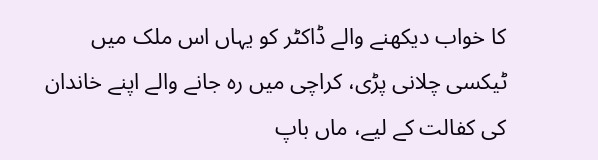کا خواب دیکھنے والے ڈاکٹر کو یہاں اس ملک میں ٹیکسی چلانی پڑی، کراچی میں رہ جانے والے اپنے خاندان کی کفالت کے لیے، ماں باپ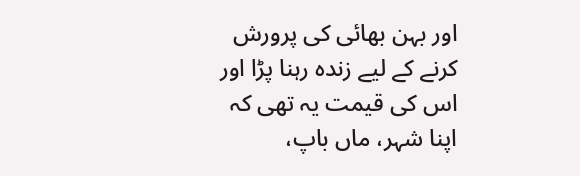اور بہن بھائی کی پرورش کرنے کے لیے زندہ رہنا پڑا اور اس کی قیمت یہ تھی کہ اپنا شہر، ماں باپ،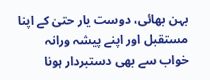بہن بھائی، دوست یار حتیٰ کے اپنا مستقبل اور اپنے پیشہ ورانہ خواب سے بھی دستبردار ہونا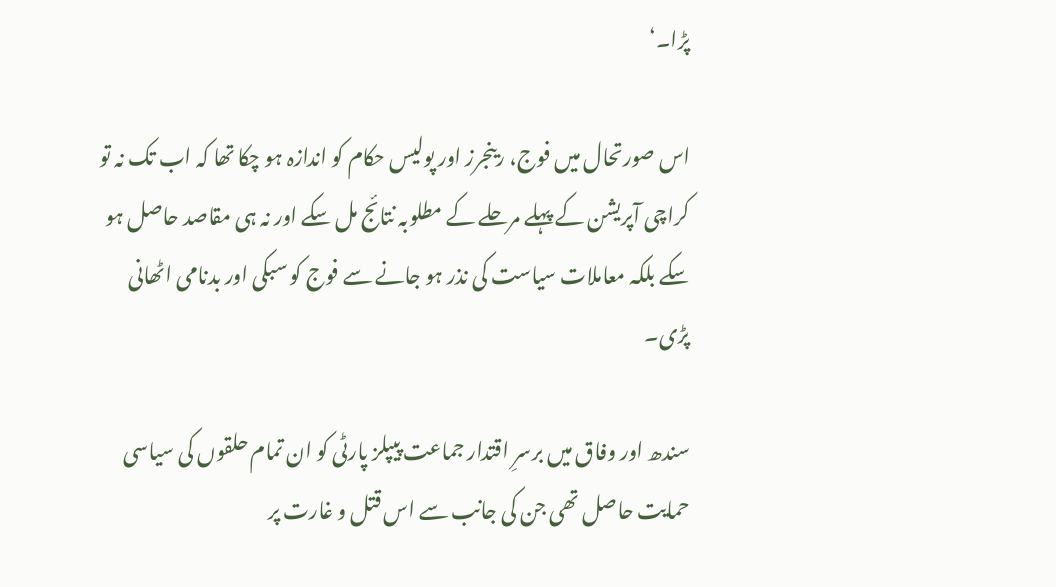پڑا۔‘

اس صورتحال میں فوج، رینجرز اور پولیس حکام کو اندازہ ہو چکا تھا کہ اب تک نہ تو کراچی آپریشن کے پہلے مرحلے کے مطلوبہ نتائج مل سکے اور نہ ہی مقاصد حاصل ہو سکے بلکہ معاملات سیاست کی نذر ہو جانے سے فوج کو سبکی اور بدنامی اٹھانی پڑی۔

سندھ اور وفاق میں برسرِ اقتدار جماعت پیپلز پارٹی کو ان تمام حلقوں کی سیاسی حمایت حاصل تھی جن کی جانب سے اس قتل و غارت پر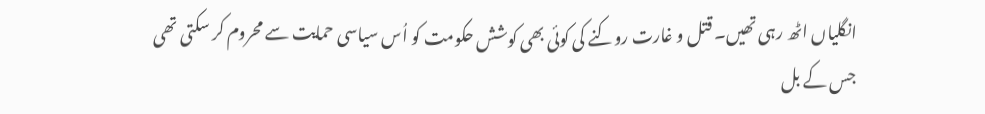انگلیاں اٹھ رہی تھیں۔ قتل و غارت روکنے کی کوئی بھی کوشش حکومت کو اُس سیاسی حمایت سے محروم کر سکتی تھی جس کے بل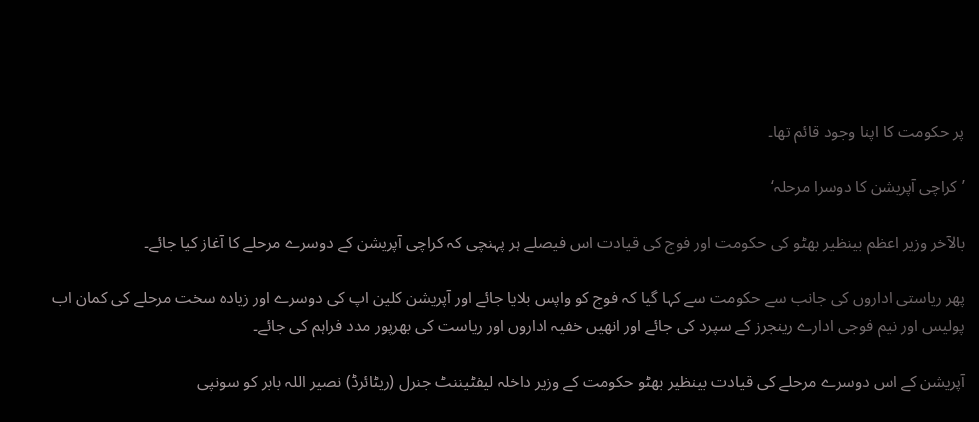پر حکومت کا اپنا وجود قائم تھا۔

’کراچی آپریشن کا دوسرا مرحلہ‘

بالآخر وزیر اعظم بینظیر بھٹو کی حکومت اور فوج کی قیادت اس فیصلے ہر پہنچی کہ کراچی آپریشن کے دوسرے مرحلے کا آغاز کیا جائے۔

پھر ریاستی اداروں کی جانب سے حکومت سے کہا گیا کہ فوج کو واپس بلایا جائے اور آپریشن کلین اپ کی دوسرے اور زیادہ سخت مرحلے کی کمان اب پولیس اور نیم فوجی ادارے رینجرز کے سپرد کی جائے اور انھیں خفیہ اداروں اور ریاست کی بھرپور مدد فراہم کی جائے۔

آپریشن کے اس دوسرے مرحلے کی قیادت بینظیر بھٹو حکومت کے وزیر داخلہ لیفٹیننٹ جنرل (ریٹائرڈ) نصیر اللہ بابر کو سونپی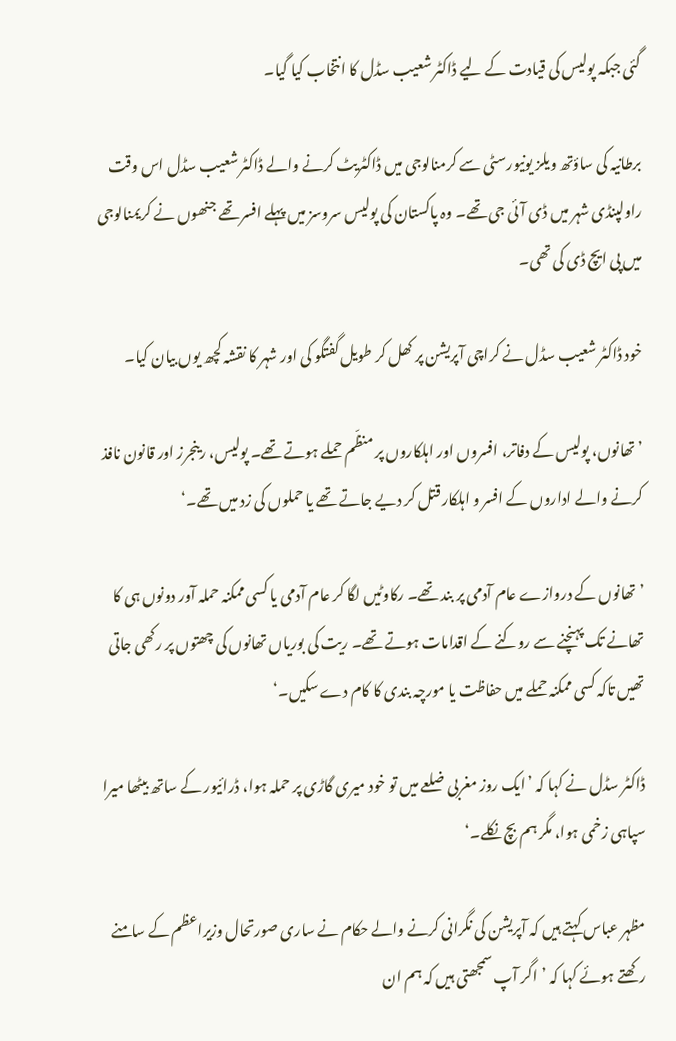گئی جبکہ پولیس کی قیادت کے لیے ڈاکٹر شعیب سڈل کا انتخاب کیا گیا۔

برطانیہ کی ساؤتھ ویلز یونیورسٹی سے کرمنالوجی میں ڈاکٹریٹ کرنے والے ڈاکٹر شعیب سڈل اس وقت راولپنڈی شہر میں ڈی آئی جی تھے۔ وہ پاکستان کی پولیس سروسز میں پہلے افسر تھے جنھوں نے کریمنالوجی میں پی ایچ ڈی کی تھی۔

خود ڈاکٹر شعیب سڈل نے کراچی آپریشن پر کھل کر طویل گفتگو کی اور شہر کا نقشہ کچھ یوں بیان کیا۔

’تھانوں، پولیس کے دفاتر، افسروں اور اہلکاروں پر منظّم حملے ہوتے تھے۔ پولیس، رینجرز اور قانون نافذ کرنے والے اداروں کے افسر و اہلکار قتل کر دیے جاتے تھے یا حملوں کی زد میں تھے۔‘

’تھانوں کے دروازے عام آدمی پر بند تھے۔ رکاوٹیں لگا کر عام آدمی یا کسی ممکنہ حملہ آور دونوں ہی کا تھانے تک پہنچنے سے روکنے کے اقدامات ہوتے تھے۔ ریت کی بوریاں تھانوں کی چھتوں پر رکھی جاتی تھیں تاکہ کسی ممکنہ حملے میں حفاظت یا مورچہ بندی کا کام دے سکیں۔‘

ڈاکٹر سڈل نے کہا کہ ’ایک روز مغربی ضلعے میں تو خود میری گاڑی پر حملہ ہوا، ڈرائیور کے ساتھ بیٹھا میرا سپاہی زخمی ہوا، مگر ہم بچ نکلے۔‘

مظہر عباس کہتے ہیں کہ آپریشن کی نگرانی کرنے والے حکام نے ساری صورتحال وزیراعظم کے سامنے رکھتے ہوئے کہا کہ ’اگر آپ سمجھتی ہیں کہ ہم ان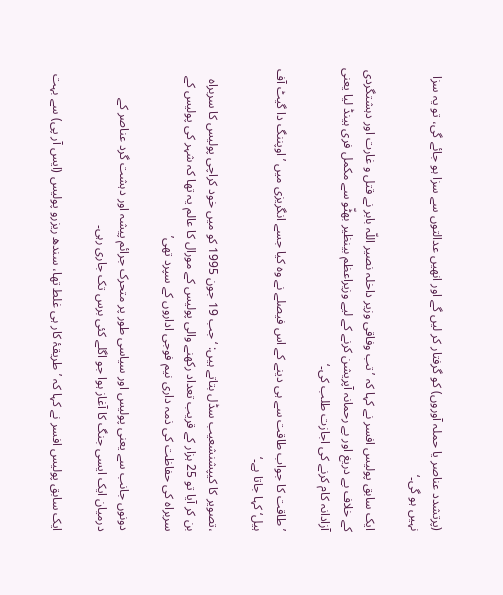(پرتشدد عناصر یا حملہ آوروں) کو گرفتار کر لیں گے اور انھیں عدالتوں سے سزا ہو جائے گی، تو یہ سزا نہیں ہو گی۔‘

ایک سابق پولیس افسر نے کہا کہ ’تب وفاقی وزیر داخلہ نصیر اللّہ بابر نے قتل و غارت اور دہشتگردی کے خلاف بے دریغ اور بے رحمانہ آپریشن کرنے کے لیے وزیراعظم بینظیر بھٹّو سے مکمل فری ہینڈ لیا یعنی آزادانہ کام کرنے کی اجازت طلب کی۔‘

’طاقت کا جواب طاقت سے ہی دینے کے اس فیصلے نے وہ کیا جسے انگریزی میں ’اوپننگ دا گیٹ آف ہیل‘ کہا جاتا ہے۔‘

،تصویر کا کیپشنشعیب سڈل بتاتے ہیں: ‘جب 19 جون 1995 کو میں خود کراچی پولیس کا سربراہ بن کر آیا تو 25 ہزار کے قریب تعداد رکھنے والی پولیس کے مورال کا عالم یہ تھا کہ شہر کی پولیس کے سربراہ کی حفاظت کی ذمہ داری نیم فوجی اداروں کے سپرد تھی’

دونوں جانب سے یعنی پولیس اور سیاسی طور پر متحرک جرائم پیشہ اور دہشت گرد عناصر کے درمیان ایک ایسی جنگ کا آغاز ہوا جو اگلے کئی برس تک جاری رہی۔

ایک سابق پولیس افسر نے کہا کہ ’طریقۂ کار ہی غلط تھا، سندھ ریزرو پولیس (ایس آر پی) سے بہت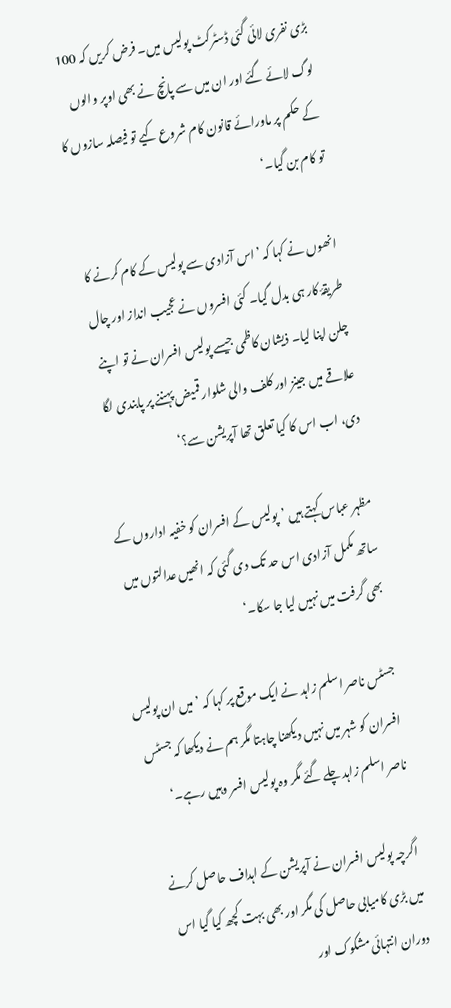بڑی نفری لائی گئی ڈسٹرکٹ پولیس میں۔ فرض کریں کہ 100 لوگ لائے گئے اور ان میں سے پانچ نے بھی اوپر والوں کے حکم پر ماورائے قانون کام شروع کیے تو فیصلہ سازوں کا تو کام بن گیا۔‘

انھوں نے کہا کہ ’اس آزادی سے پولیس کے کام کرنے کا طریقۂ کار ہی بدل گیا۔ کئی افسروں نے عجیب انداز اور چال چلن اپنا لیا۔ ذیشان کاظمی جیسے پولیس افسران نے تو اپنے علاقے میں جینز اور کلف والی شلوار قمیض پہننے پر پابندی لگا دی، اب اس کا کیا تعلق تھا آپریشن سے؟‘

مظہر عباس کہتے ہیں ’پولیس کے افسران کو خفیہ اداروں کے ساتھ مکمل آزادی اس حد تک دی گئی کہ انھیں عدالتوں میں بھی گرفت میں نہیں لیا جا سکا۔‘

جسٹس ناصر اسلم زاہد نے ایک موقع پر کہا کہ ’میں ان پولیس افسران کو شہر میں نہیں دیکھنا چاہتا مگر ہم نے دیکھا کہ جسٹس ناصر اسلم زاہد چلے گئے مگر وہ پولیس افسر وہیں رہے۔‘

اگرچہ پولیس افسران نے آپریشن کے اہداف حاصل کرنے میں بڑی کامیابی حاصل کی مگر اور بھی بہت کچھ کیا گیا اس دوران انتہائی مشکوک اور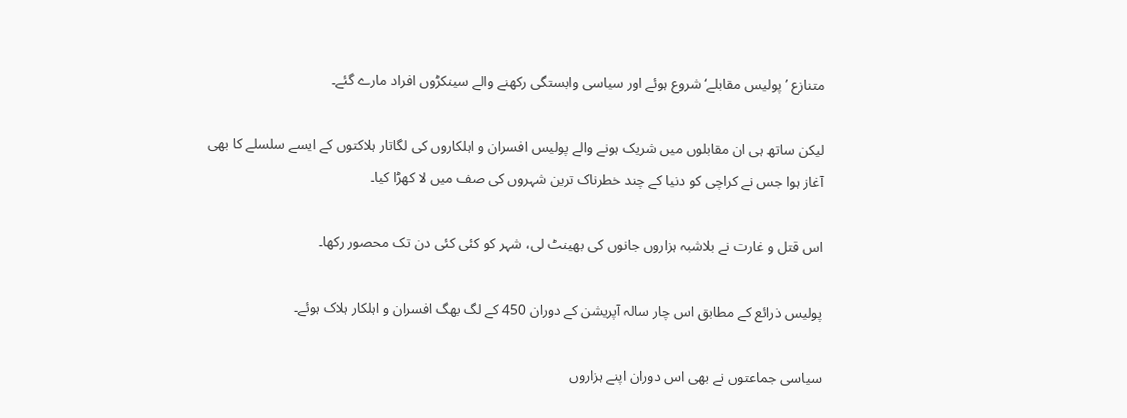متنازع ’پولیس مقابلے‘ شروع ہوئے اور سیاسی وابستگی رکھنے والے سینکڑوں افراد مارے گئے۔

لیکن ساتھ ہی ان مقابلوں میں شریک ہونے والے پولیس افسران و اہلکاروں کی لگاتار ہلاکتوں کے ایسے سلسلے کا بھی آغاز ہوا جس نے کراچی کو دنیا کے چند خطرناک ترین شہروں کی صف میں لا کھڑا کیا۔

اس قتل و غارت نے بلاشبہ ہزاروں جانوں کی بھینٹ لی، شہر کو کئی کئی دن تک محصور رکھا۔

پولیس ذرائع کے مطابق اس چار سالہ آپریشن کے دوران 450 کے لگ بھگ افسران و اہلکار ہلاک ہوئے۔

سیاسی جماعتوں نے بھی اس دوران اپنے ہزاروں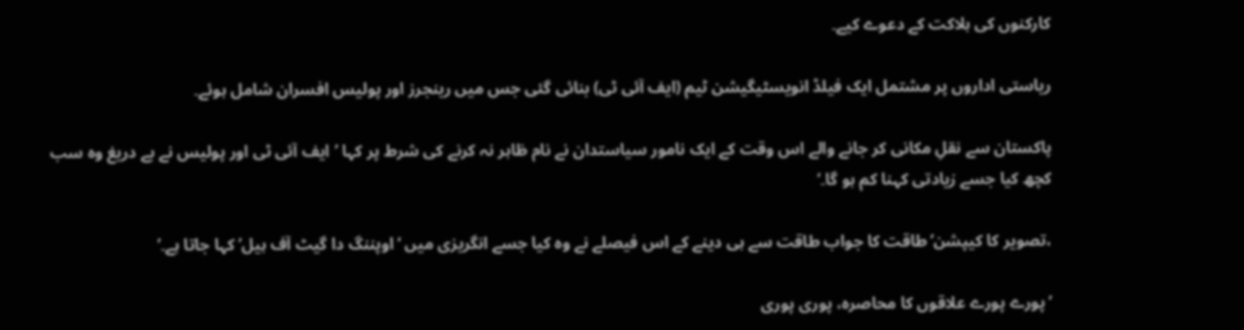کارکنوں کی ہلاکت کے دعوے کیے۔

ریاستی اداروں پر مشتمل ایک فیلڈ انویسٹیگیشن ٹیم (ایف آئی ٹی) بنائی گئی جس میں رینجرز اور پولیس افسران شامل ہوئے۔

پاکستان سے نقلِ مکانی کر جانے والے اس وقت کے ایک نامور سیاستدان نے نام ظاہر نہ کرنے کی شرط پر کہا ’ایف آئی ٹی اور پولیس نے بے دریغ وہ سب کچھ کیا جسے زیادتی کہنا کم ہو گا۔‘

،تصویر کا کیپشن’طاقت کا جواب طاقت سے ہی دینے کے اس فیصلے نے وہ کیا جسے انگریزی میں ‘اوپننگ دا گیٹ آف ہیل’ کہا جاتا ہے۔’

’پورے پورے علاقوں کا محاصرہ، پوری پوری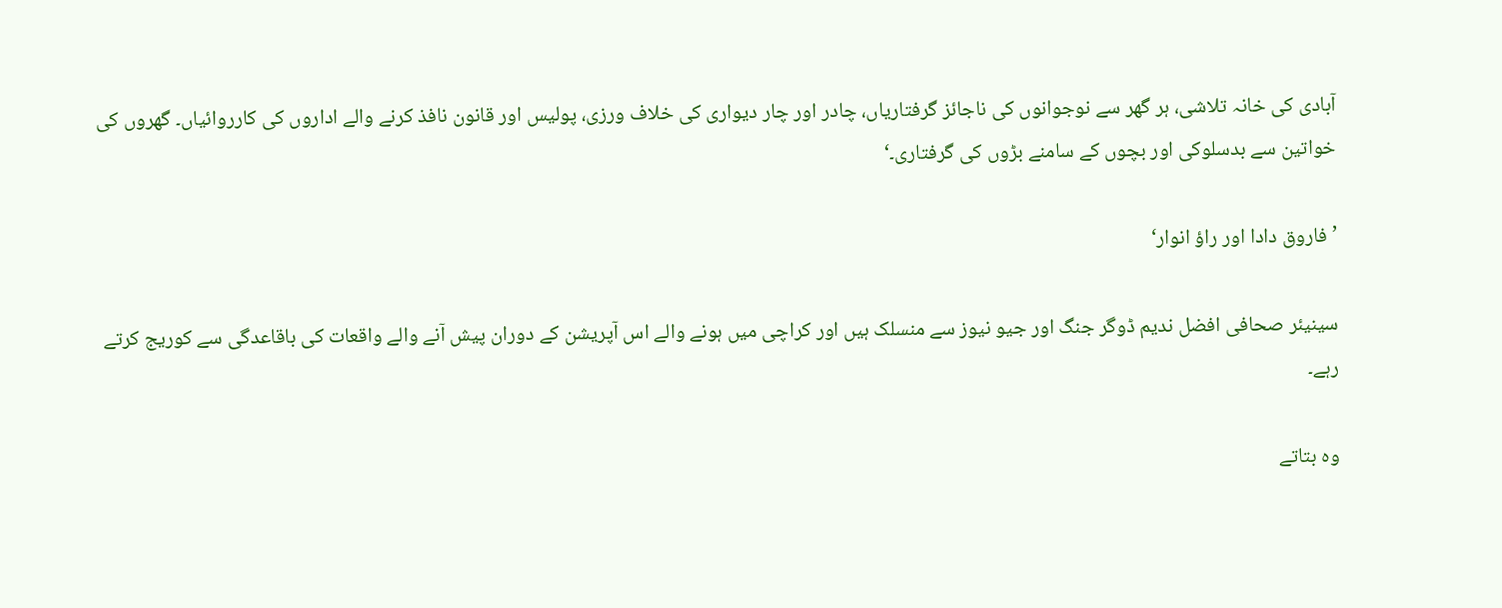آبادی کی خانہ تلاشی، ہر گھر سے نوجوانوں کی ناجائز گرفتاریاں، چادر اور چار دیواری کی خلاف ورزی، پولیس اور قانون نافذ کرنے والے اداروں کی کارروائیاں۔ گھروں کی خواتین سے بدسلوکی اور بچوں کے سامنے بڑوں کی گرفتاری۔‘

’فاروق دادا اور راؤ انوار‘

سینیئر صحافی افضل ندیم ڈوگر جنگ اور جیو نیوز سے منسلک ہیں اور کراچی میں ہونے والے اس آپریشن کے دوران پیش آنے والے واقعات کی باقاعدگی سے کوریج کرتے رہے۔

وہ بتاتے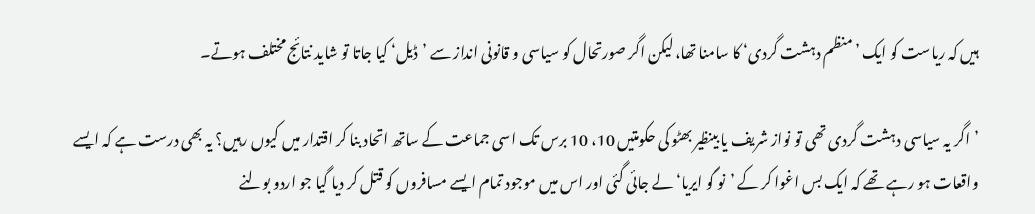ہیں کہ ریاست کو ایک ’منظم دہشت گردی‘ کا سامنا تھا، لیکن اگر صورتحال کو سیاسی و قانونی انداز سے ’ڈیل‘ کیا جاتا تو شاید نتائج مختلف ہوتے۔

’اگر یہ سیاسی دہشت گردی تھی تو نواز شریف یا بینظیر بھٹو کی حکومتیں 10، 10 برس تک اسی جماعت کے ساتھ اتحاد بنا کر اقتدار میں کیوں رہیں؟ یہ بھی درست ہے کہ ایسے واقعات ہو رہے تھے کہ ایک بس اغوا کر کے ’نو گو ایریا‘ لے جائی گئی اور اس میں موجود تمام ایسے مسافروں کو قتل کر دیا گیا جو اردو بولنے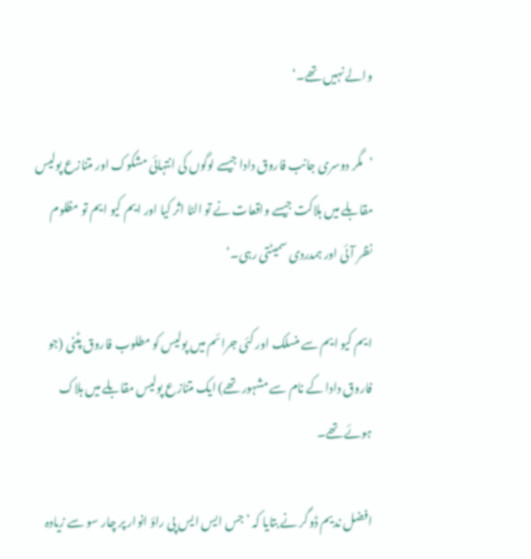والے نہیں تھے۔‘

’مگر دوسری جانب فاروق دادا جیسے لوگوں کی انتہائی مشکوک اور متنازع پولیس مقابلے میں ہلاکت جیسے واقعات نے تو الٹا اثر کیا اور ایم کیو ایم تو مظلوم نظر آئی اور ہمدردی سمیٹتی رہی۔‘

ایم کیو ایم سے منسلک اور کئی جرائم میں پولیس کو مطلوب فاروق پٹنی (جو فاروق دادا کے نام سے مشہور تھے) ایک متنازع پولیس مقابلے میں ہلاک ہوئے تھے۔

افضل ندیم ڈوگر نے بتایا کہ ’جس ایس ایس پی راؤ انوار پر چار سو سے زیادہ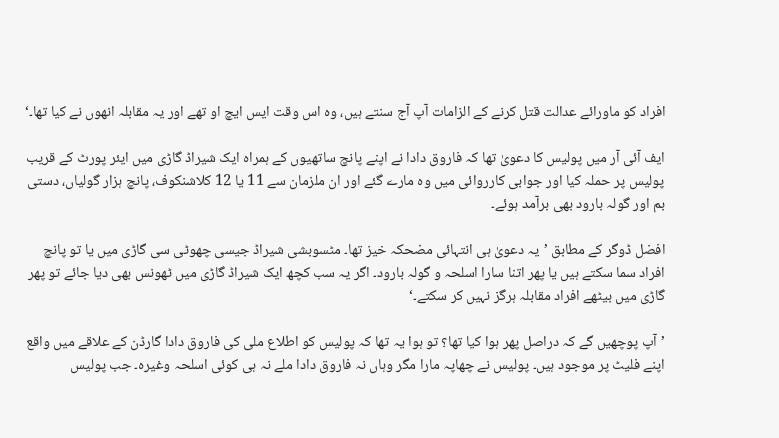افراد کو ماورائے عدالت قتل کرنے کے الزامات آپ آج سنتے ہیں، وہ اس وقت ایس ایچ او تھے اور یہ مقابلہ انھوں نے کیا تھا۔‘

ایف آئی آر میں پولیس کا دعویٰ تھا کہ فاروق دادا نے اپنے پانچ ساتھیوں کے ہمراہ ایک شیراڈ گاڑی میں ایئر پورٹ کے قریب پولیس پر حملہ کیا اور جوابی کارروائی میں وہ مارے گئے اور ان ملزمان سے 11 یا 12 کلاشنکوف، پانچ ہزار گولیاں، دستی بم اور گولہ بارود بھی برآمد ہوئے۔

افضل ڈوگر کے مطابق ’یہ دعویٰ ہی انتہائی مضحکہ خیز تھا۔ مٹسوبشی شیراڈ جیسی چھوٹی سی گاڑی میں یا تو پانچ افراد سما سکتے ہیں یا پھر اتنا سارا اسلحہ و گولہ بارود۔ اگر یہ سب کچھ ایک شیراڈ گاڑی میں ٹھونس بھی دیا جائے تو پھر گاڑی میں بیٹھے افراد مقابلہ ہرگز نہیں کر سکتے۔‘

’آپ پوچھیں گے کہ دراصل پھر ہوا کیا تھا؟ تو ہوا یہ تھا کہ پولیس کو اطلاع ملی کی فاروق دادا گارڈن کے علاقے میں واقع اپنے فلیٹ پر موجود ہیں۔ پولیس نے چھاپہ مارا مگر وہاں نہ فاروق دادا ملے نہ ہی کوئی اسلحہ وغیرہ۔ جب پولیس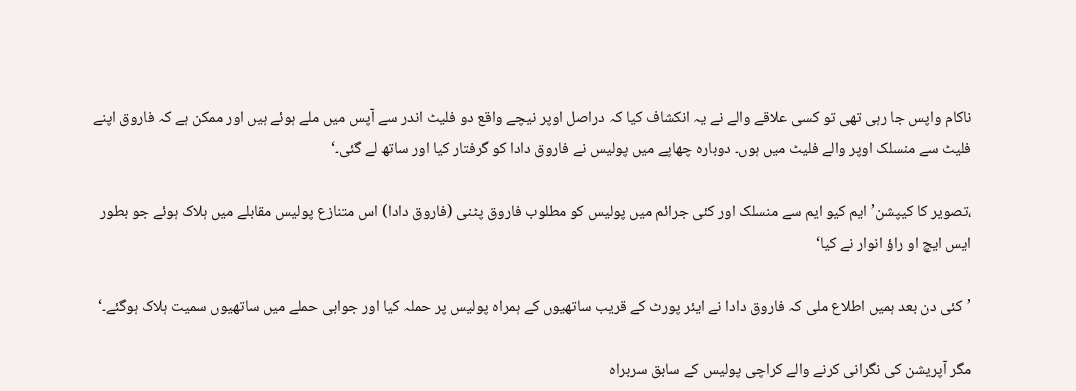ناکام واپس جا رہی تھی تو کسی علاقے والے نے یہ انکشاف کیا کہ دراصل اوپر نیچے واقع دو فلیٹ اندر سے آپس میں ملے ہوئے ہیں اور ممکن ہے کہ فاروق اپنے فلیٹ سے منسلک اوپر والے فلیٹ میں ہوں۔ دوبارہ چھاپے میں پولیس نے فاروق دادا کو گرفتار کیا اور ساتھ لے گئی۔‘

،تصویر کا کیپشن’ایم کیو ایم سے منسلک اور کئی جرائم میں پولیس کو مطلوب فاروق پٹنی (فاروق دادا) اس متنازع پولیس مقابلے میں ہلاک ہوئے جو بطور ایس ایچ او راؤ انوار نے کیا‘

’کئی دن بعد ہمیں اطلاع ملی کہ فاروق دادا نے ایئر پورٹ کے قریب ساتھیوں کے ہمراہ پولیس پر حملہ کیا اور جوابی حملے میں ساتھیوں سمیت ہلاک ہوگئے۔‘

مگر آپریشن کی نگرانی کرنے والے کراچی پولیس کے سابق سربراہ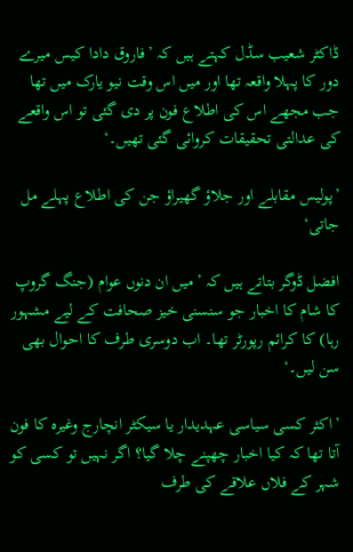ڈاکٹر شعیب سڈل کہتے ہیں کہ ’فاروق دادا کیس میرے دور کا پہلا واقعہ تھا اور میں اس وقت نیو یارک میں تھا جب مجھے اس کی اطلاع فون پر دی گئی تو اس واقعے کی عدالتی تحقیقات کروائی گئی تھیں۔‘

’پولیس مقابلے اور جلاؤ گھیراؤ جن کی اطلاع پہلے مل جاتی‘

افضل ڈوگر بتاتے ہیں کہ ’میں ان دنوں عوام (جنگ گروپ کا شام کا اخبار جو سنسنی خیز صحافت کے لیے مشہور رہا) کا کرائم رپورٹر تھا۔ اب دوسری طرف کا احوال بھی سن لیں۔‘

’اکثر کسی سیاسی عہدیدار یا سیکٹر انچارج وغیرہ کا فون آتا تھا کہ کیا اخبار چھپنے چلا گیا؟ اگر نہیں تو کسی کو شہر کے فلاں علاقے کی طرف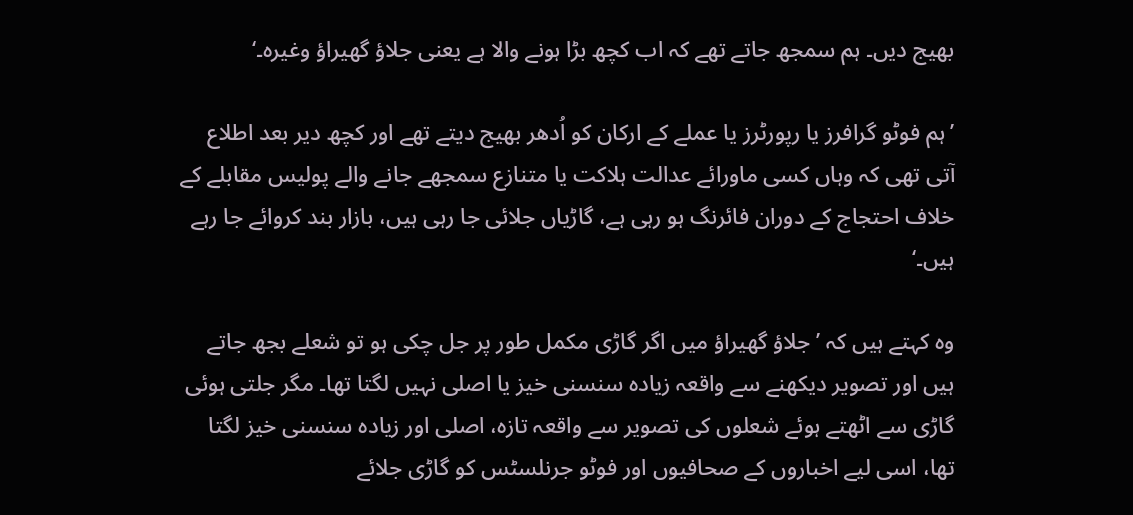بھیج دیں۔ ہم سمجھ جاتے تھے کہ اب کچھ بڑا ہونے والا ہے یعنی جلاؤ گھیراؤ وغیرہ۔‘

’ہم فوٹو گرافرز یا رپورٹرز یا عملے کے ارکان کو اُدھر بھیج دیتے تھے اور کچھ دیر بعد اطلاع آتی تھی کہ وہاں کسی ماورائے عدالت ہلاکت یا متنازع سمجھے جانے والے پولیس مقابلے کے خلاف احتجاج کے دوران فائرنگ ہو رہی ہے، گاڑیاں جلائی جا رہی ہیں، بازار بند کروائے جا رہے ہیں۔‘

وہ کہتے ہیں کہ ’جلاؤ گھیراؤ میں اگر گاڑی مکمل طور پر جل چکی ہو تو شعلے بجھ جاتے ہیں اور تصویر دیکھنے سے واقعہ زیادہ سنسنی خیز یا اصلی نہیں لگتا تھا۔ مگر جلتی ہوئی گاڑی سے اٹھتے ہوئے شعلوں کی تصویر سے واقعہ تازہ، اصلی اور زیادہ سنسنی خیز لگتا تھا، اسی لیے اخباروں کے صحافیوں اور فوٹو جرنلسٹس کو گاڑی جلائے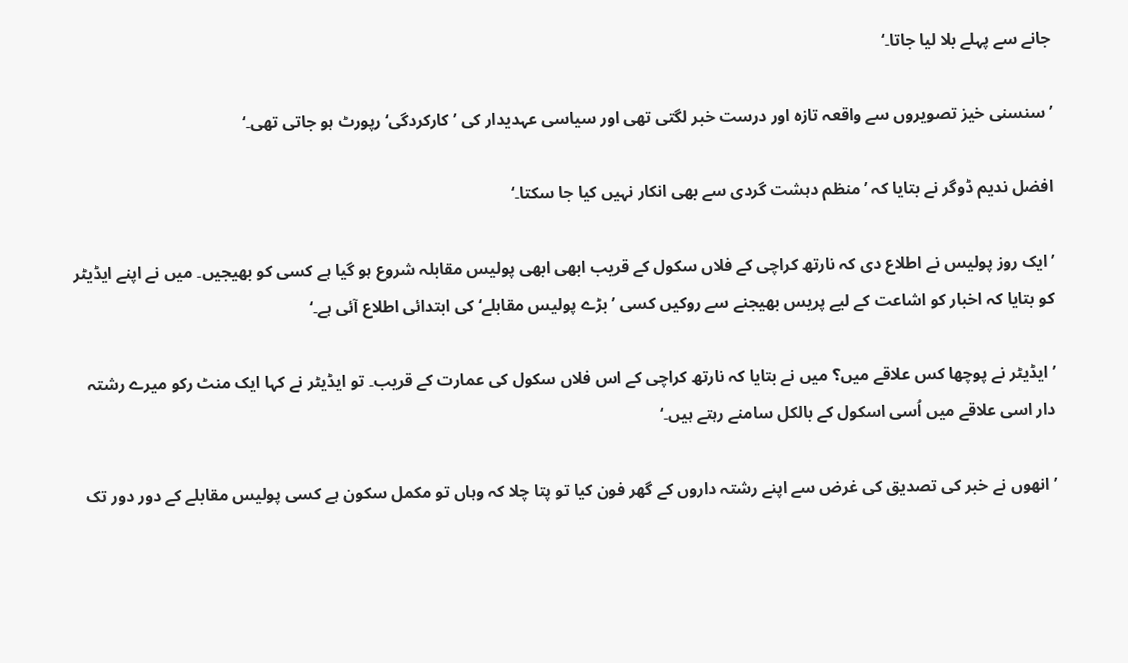جانے سے پہلے بلا لیا جاتا۔‘

’سنسنی خیز تصویروں سے واقعہ تازہ اور درست خبر لگتی تھی اور سیاسی عہدیدار کی ’کارکردگی‘ رپورٹ ہو جاتی تھی۔‘

افضل ندیم ڈوگر نے بتایا کہ ’منظم دہشت گردی سے بھی انکار نہیں کیا جا سکتا۔‘

’ایک روز پولیس نے اطلاع دی کہ نارتھ کراچی کے فلاں سکول کے قریب ابھی ابھی پولیس مقابلہ شروع ہو گیا ہے کسی کو بھیجیں۔ میں نے اپنے ایڈیٹر کو بتایا کہ اخبار کو اشاعت کے لیے پریس بھیجنے سے روکیں کسی ’بڑے پولیس مقابلے‘ کی ابتدائی اطلاع آئی ہے۔‘

’ایڈیٹر نے پوچھا کس علاقے میں؟ میں نے بتایا کہ نارتھ کراچی کے اس فلاں سکول کی عمارت کے قریب۔ تو ایڈیٹر نے کہا ایک منٹ رکو میرے رشتہ دار اسی علاقے میں اُسی اسکول کے بالکل سامنے رہتے ہیں۔‘

’انھوں نے خبر کی تصدیق کی غرض سے اپنے رشتہ داروں کے گھر فون کیا تو پتا چلا کہ وہاں تو مکمل سکون ہے کسی پولیس مقابلے کے دور دور تک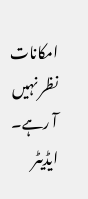امکانات نظر نہیں آ رہے۔ ایڈیٹر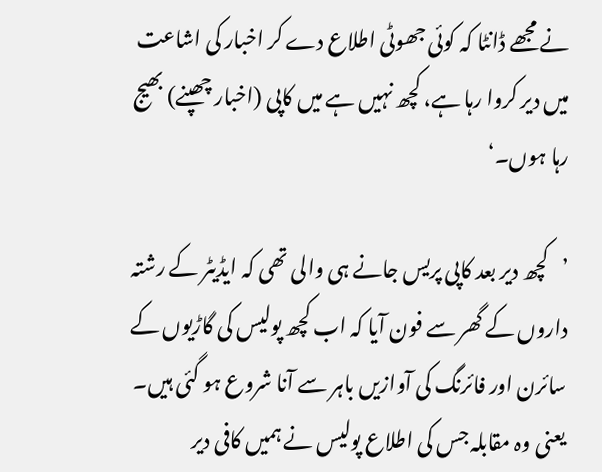نے مجھے ڈانٹا کہ کوئی جھوٹی اطلاع دے کر اخبار کی اشاعت میں دیر کروا رہا ہے، کچھ نہیں ہے میں کاپی (اخبار چھپنے) بھیج رہا ہوں۔‘

’کچھ دیر بعد کاپی پریس جانے ہی والی تھی کہ ایڈیٹر کے رشتہ داروں کے گھر سے فون آیا کہ اب کچھ پولیس کی گاڑیوں کے سائرن اور فائرنگ کی آوازیں باہر سے آنا شروع ہو گئی ہیں۔ یعنی وہ مقابلہ جس کی اطلاع پولیس نے ہمیں کافی دیر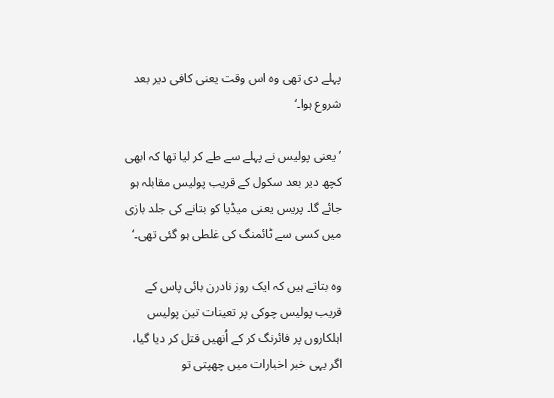پہلے دی تھی وہ اس وقت یعنی کافی دیر بعد شروع ہوا۔‘

’یعنی پولیس نے پہلے سے طے کر لیا تھا کہ ابھی کچھ دیر بعد سکول کے قریب پولیس مقابلہ ہو جائے گا۔ پریس یعنی میڈیا کو بتانے کی جلد بازی میں کسی سے ٹائمنگ کی غلطی ہو گئی تھی۔‘

وہ بتاتے ہیں کہ ایک روز نادرن بائی پاس کے قریب پولیس چوکی پر تعینات تین پولیس اہلکاروں پر فائرنگ کر کے اُنھیں قتل کر دیا گیا، اگر یہی خبر اخبارات میں چھپتی تو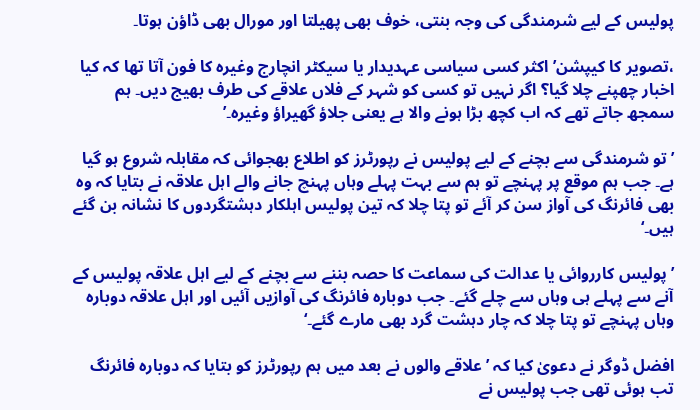پولیس کے لیے شرمندگی کی وجہ بنتی، خوف بھی پھیلتا اور مورال بھی ڈاؤن ہوتا۔

،تصویر کا کیپشن’اکثر کسی سیاسی عہدیدار یا سیکٹر انچارج وغیرہ کا فون آتا تھا کہ کیا اخبار چھپنے چلا گیا؟ اگر نہیں تو کسی کو شہر کے فلاں علاقے کی طرف بھیج دیں۔ ہم سمجھ جاتے تھے کہ اب کچھ بڑا ہونے والا ہے یعنی جلاؤ گھیراؤ وغیرہ۔’

’تو شرمندگی سے بچنے کے لیے پولیس نے رپورٹرز کو اطلاع بھجوائی کہ مقابلہ شروع ہو گیا ہے۔ جب ہم موقع پر پہنچے تو ہم سے بہت پہلے وہاں پہنچ جانے والے اہل علاقہ نے بتایا کہ وہ بھی فائرنگ کی آواز سن کر آئے تو پتا چلا کہ تین پولیس اہلکار دہشتگردوں کا نشانہ بن گئے ہیں۔‘

’پولیس کارروائی یا عدالت کی سماعت کا حصہ بننے سے بچنے کے لیے اہل علاقہ پولیس کے آنے سے پہلے ہی وہاں سے چلے گئے۔ جب دوبارہ فائرنگ کی آوازیں آئیں اور اہل علاقہ دوبارہ وہاں پہنچے تو پتا چلا کہ چار دہشت گرد بھی مارے گئے۔‘

افضل ڈوگر نے دعویٰ کیا کہ ’علاقے والوں نے بعد میں ہم رپورٹرز کو بتایا کہ دوبارہ فائرنگ تب ہوئی تھی جب پولیس نے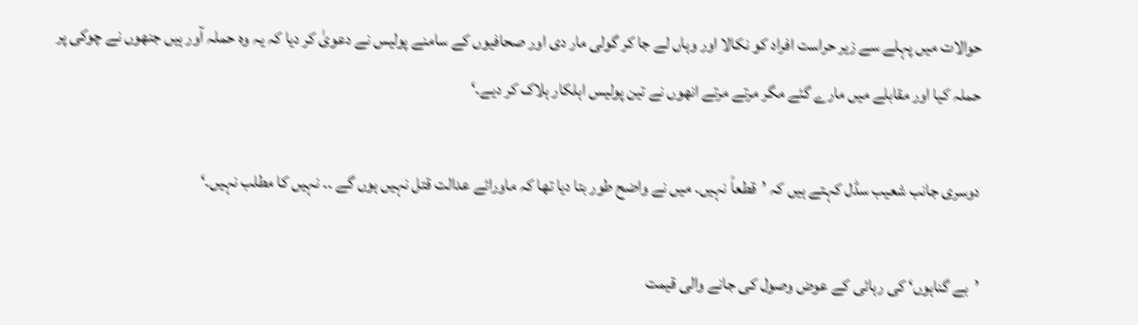حوالات میں پہلے سے زیر حراست افراد کو نکالا اور وہاں لے جا کر گولی مار دی اور صحافیوں کے سامنے پولیس نے دعویٰ کر دیا کہ یہ وہ حملہ آور ہیں جنھوں نے چوکی پر حملہ کیا اور مقابلے میں مارے گئے مگر مرتے مرتے انھوں نے تین پولیس اہلکار ہلاک کر دیے۔‘

دوسری جانب شعیب سڈل کہتے ہیں کہ ’قطعاً نہیں۔ میں نے واضح طور بتا دیا تھا کہ ماورائے عدالت قتل نہیں ہوں گے ۔۔ نہیں کا مطلب نہیں۔‘

’بے گناہوں‘ کی رہائی کے عوض وصول کی جانے والی قیمت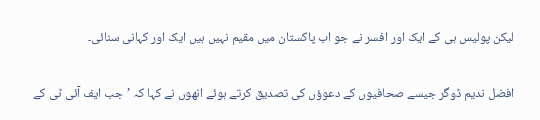لیکن پولیس ہی کے ایک اور افسر نے جو اب پاکستان میں مقیم نہیں ہیں ایک اور کہانی سنائی۔

افضل ندیم ڈوگر جیسے صحافیوں کے دعوؤں کی تصدیق کرتے ہوئے انھوں نے کہا کہ ’جب ایف آئی ٹی کے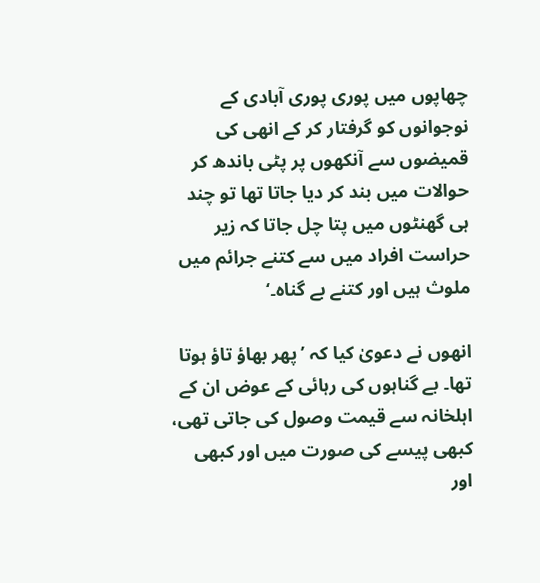چھاپوں میں پوری پوری آبادی کے نوجوانوں کو گرفتار کر کے انھی کی قمیضوں سے آنکھوں پر پٹی باندھ کر حوالات میں بند کر دیا جاتا تھا تو چند ہی گھنٹوں میں پتا چل جاتا کہ زیر حراست افراد میں سے کتنے جرائم میں ملوث ہیں اور کتنے بے گناہ۔‘

انھوں نے دعویٰ کیا کہ ’پھر بھاؤ تاؤ ہوتا تھا۔ بے گناہوں کی رہائی کے عوض ان کے اہلخانہ سے قیمت وصول کی جاتی تھی، کبھی پیسے کی صورت میں اور کبھی اور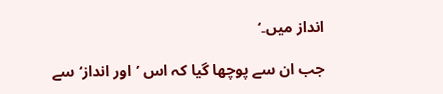انداز میں۔‘

جب ان سے پوچھا گیا کہ اس ’اور انداز‘ سے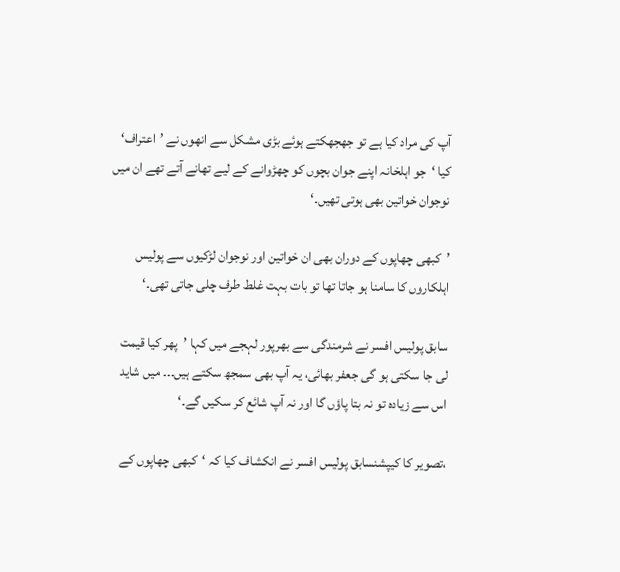آپ کی مراد کیا ہے تو جھجھکتے ہوئے بڑی مشکل سے انھوں نے ’اعتراف‘ کیا ‘جو اہلخانہ اپنے جوان بچوں کو چھڑوانے کے لیے تھانے آتے تھے ان میں نوجوان خواتین بھی ہوتی تھیں۔‘

’کبھی چھاپوں کے دوران بھی ان خواتین اور نوجوان لڑکیوں سے پولیس اہلکاروں کا سامنا ہو جاتا تھا تو بات بہت غلط طرف چلی جاتی تھی۔‘

سابق پولیس افسر نے شرمندگی سے بھرپور لہجے میں کہا ’پھر کیا قیمت لی جا سکتی ہو گی جعفر بھائی، یہ آپ بھی سمجھ سکتے ہیں۔۔۔ میں شاید اس سے زیادہ تو نہ بتا پاؤں گا اور نہ آپ شائع کر سکیں گے۔‘

،تصویر کا کیپشنسابق پولیس افسر نے انکشاف کیا کہ ‘کبھی چھاپوں کے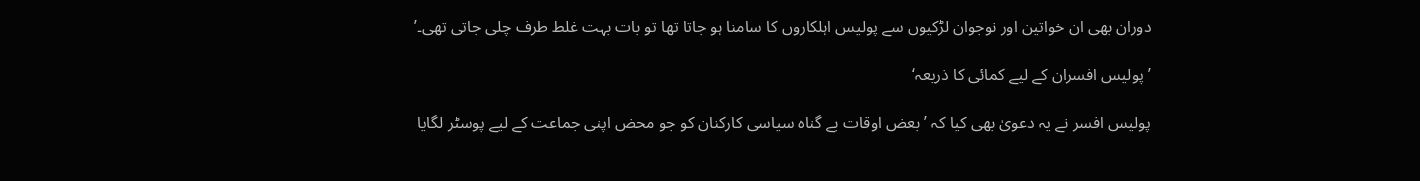دوران بھی ان خواتین اور نوجوان لڑکیوں سے پولیس اہلکاروں کا سامنا ہو جاتا تھا تو بات بہت غلط طرف چلی جاتی تھی۔’

’پولیس افسران کے لیے کمائی کا ذریعہ‘

پولیس افسر نے یہ دعویٰ بھی کیا کہ ’بعض اوقات بے گناہ سیاسی کارکنان کو جو محض اپنی جماعت کے لیے پوسٹر لگایا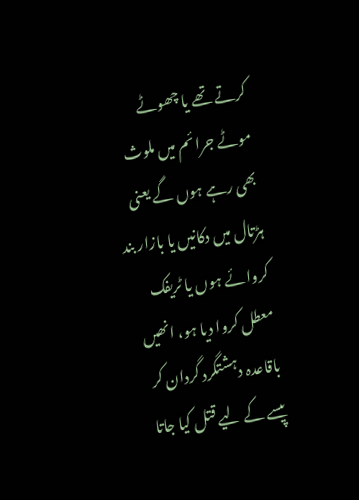کرتے تھے یا چھوٹے موٹے جرائم میں ملوث بھی رہے ہوں گے یعنی ہڑتال میں دکانیں یا بازار بند کروائے ہوں یا ٹریفک معطل کروا دیا ہو، انھیں باقاعدہ دہشتگرد گردان کر پیسے کے لیے قتل کیا جاتا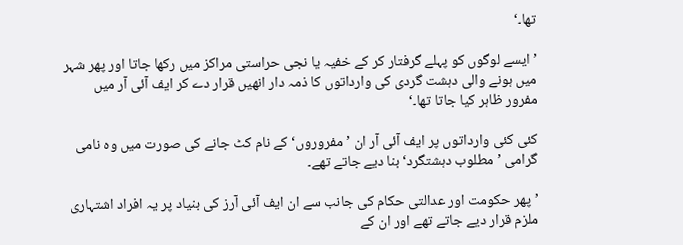تھا۔‘

’ایسے لوگوں کو پہلے گرفتار کر کے خفیہ یا نجی حراستی مراکز میں رکھا جاتا اور پھر شہر میں ہونے والی دہشت گردی کی وارداتوں کا ذمہ دار انھیں قرار دے کر ایف آئی آر میں مفرور ظاہر کیا جاتا تھا۔‘

کئی کئی وارداتوں پر ایف آئی آر ان ’مفروروں‘ کے نام کٹ جانے کی صورت میں وہ نامی گرامی ’مطلوب دہشتگرد‘ بنا دیے جاتے تھے۔

’پھر حکومت اور عدالتی حکام کی جانب سے ان ایف آئی آرز کی بنیاد پر یہ افراد اشتہاری ملزم قرار دیے جاتے تھے اور ان کے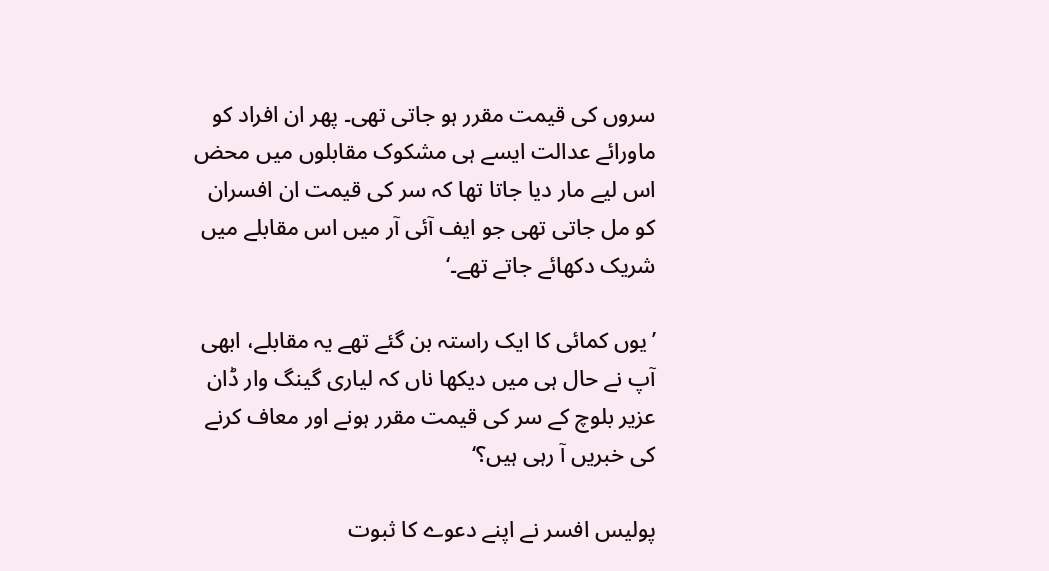سروں کی قیمت مقرر ہو جاتی تھی۔ پھر ان افراد کو ماورائے عدالت ایسے ہی مشکوک مقابلوں میں محض اس لیے مار دیا جاتا تھا کہ سر کی قیمت ان افسران کو مل جاتی تھی جو ایف آئی آر میں اس مقابلے میں شریک دکھائے جاتے تھے۔‘

’یوں کمائی کا ایک راستہ بن گئے تھے یہ مقابلے، ابھی آپ نے حال ہی میں دیکھا ناں کہ لیاری گینگ وار ڈان عزیر بلوچ کے سر کی قیمت مقرر ہونے اور معاف کرنے کی خبریں آ رہی ہیں؟‘

پولیس افسر نے اپنے دعوے کا ثبوت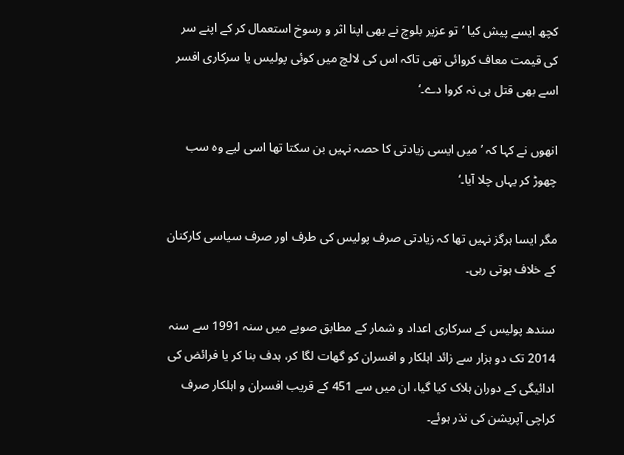کچھ ایسے پیش کیا ’تو عزیر بلوچ نے بھی اپنا اثر و رسوخ استعمال کر کے اپنے سر کی قیمت معاف کروائی تھی تاکہ اس کی لالچ میں کوئی پولیس یا سرکاری افسر اسے بھی قتل ہی نہ کروا دے۔‘

انھوں نے کہا کہ ’میں ایسی زیادتی کا حصہ نہیں بن سکتا تھا اسی لیے وہ سب چھوڑ کر یہاں چلا آیا۔‘

مگر ایسا ہرگز نہیں تھا کہ زیادتی صرف پولیس کی طرف اور صرف سیاسی کارکنان کے خلاف ہوتی رہی۔

سندھ پولیس کے سرکاری اعداد و شمار کے مطابق صوبے میں سنہ 1991 سے سنہ 2014 تک دو ہزار سے زائد اہلکار و افسران کو گھات لگا کر، ہدف بنا کر یا فرائض کی ادائیگی کے دوران ہلاک کیا گیا، ان میں سے 451 کے قریب افسران و اہلکار صرف کراچی آپریشن کی نذر ہوئے۔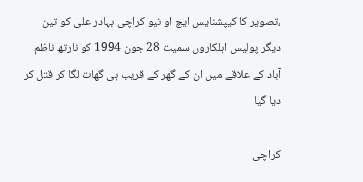،تصویر کا کیپشنایس ایچ او نیو کراچی بہادر علی کو تین دیگر پولیس اہلکاروں سمیت 28 جون 1994 کو نارتھ ناظم آباد کے علاقے میں ان کے گھر کے قریب ہی گھات لگا کر قتل کر دیا گیا

کراچی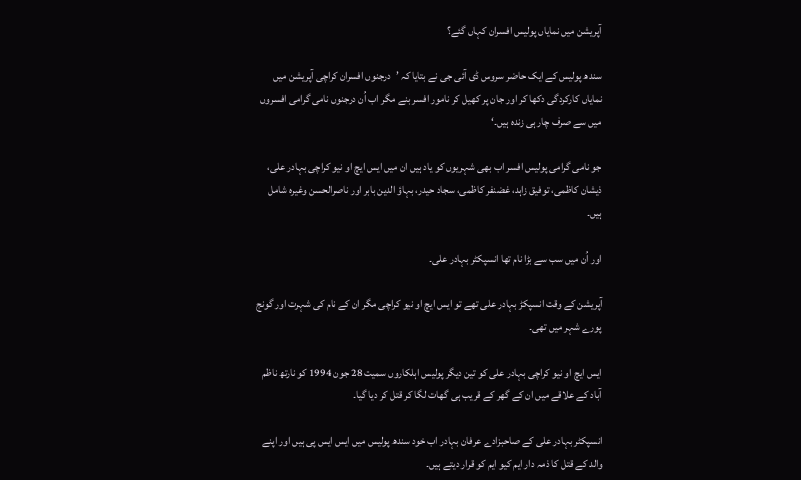آپریشن میں نمایاں پولیس افسران کہاں گئے؟

سندھ پولیس کے ایک حاضر سروس ڈی آئی جی نے بتایا کہ ’درجنوں افسران کراچی آپریشن میں نمایاں کارکردگی دکھا کر اور جان پر کھیل کر نامور افسر بنے مگر اب اُن درجنوں نامی گرامی افسروں میں سے صرف چار ہی زندہ ہیں۔‘

جو نامی گرامی پولیس افسر اب بھی شہریوں کو یاد ہیں ان میں ایس ایچ او نیو کراچی بہادر علی، ذیشان کاظمی، توفیق زاہد، غضنفر کاظمی، سجاد حیدر، بہاؤ الدین بابر اور ناصرالحسن وغیرہ شامل ہیں۔

اور اُن میں سب سے بڑا نام تھا انسپکٹر بہادر علی۔

آپریشن کے وقت انسپکڑ بہادر علی تھے تو ایس ایچ او نیو کراچی مگر ان کے نام کی شہرت اور گونج پورے شہر میں تھی۔

ایس ایچ او نیو کراچی بہادر علی کو تین دیگر پولیس اہلکاروں سمیت 28 جون 1994 کو نارتھ ناظم آباد کے علاقے میں ان کے گھر کے قریب ہی گھات لگا کر قتل کر دیا گیا۔

انسپکٹر بہادر علی کے صاحبزادے عرفان بہادر اب خود سندھ پولیس میں ایس ایس پی ہیں اور اپنے والد کے قتل کا ذمہ دار ایم کیو ایم کو قرار دیتے ہیں۔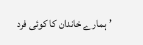’ہمارے خاندان کا کوئی فرد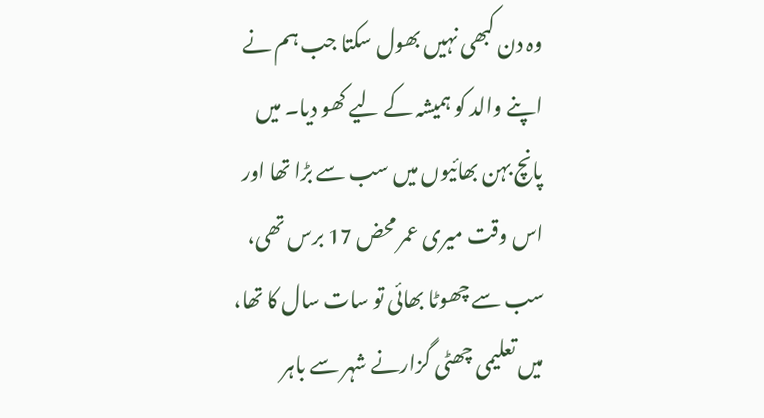وہ دن کبھی نہیں بھول سکتا جب ہم نے اپنے والد کو ہمیشہ کے لیے کھو دیا۔ میں پانچ بہن بھائیوں میں سب سے بڑا تھا اور اس وقت میری عمر محض 17 برس تھی، سب سے چھوٹا بھائی تو سات سال کا تھا، میں تعلیمی چھٹی گزارنے شہر سے باہر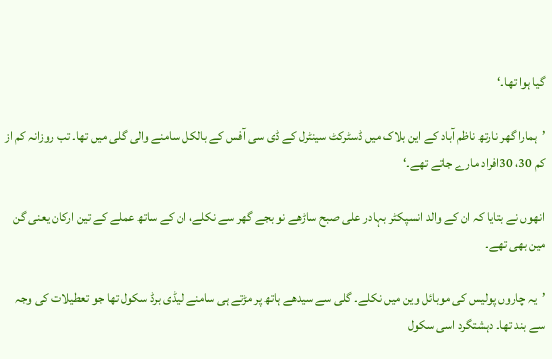گیا ہوا تھا۔‘

’ہمارا گھر نارتھ ناظم آباد کے این بلاک میں ڈسٹرکٹ سینٹرل کے ڈی سی آفس کے بالکل سامنے والی گلی میں تھا۔ تب روزانہ کم از کم 30، 30افراد مارے جاتے تھے۔‘

انھوں نے بتایا کہ ان کے والد انسپکٹر بہادر علی صبح ساڑھے نو بجے گھر سے نکلے، ان کے ساتھ عملے کے تین ارکان یعنی گن مین بھی تھے۔

’یہ چاروں پولیس کی موبائل وین میں نکلے۔ گلی سے سیدھے ہاتھ پر مڑتے ہی سامنے لیڈی برڈ سکول تھا جو تعطیلات کی وجہ سے بند تھا۔ دہشتگرد اسی سکول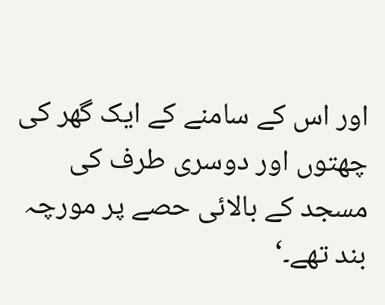اور اس کے سامنے کے ایک گھر کی چھتوں اور دوسری طرف کی مسجد کے بالائی حصے پر مورچہ بند تھے۔‘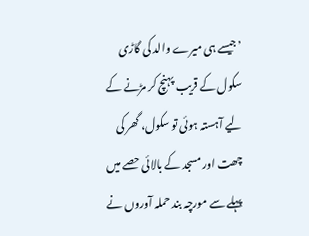’جیسے ہی میرے والد کی گاڑی سکول کے قریب پہنچ کر مڑنے کے لیے آہستہ ہوئی تو سکول، گھر کی چھت اور مسجد کے بالائی حصے میں پہلے سے مورچہ بند حملہ آوروں نے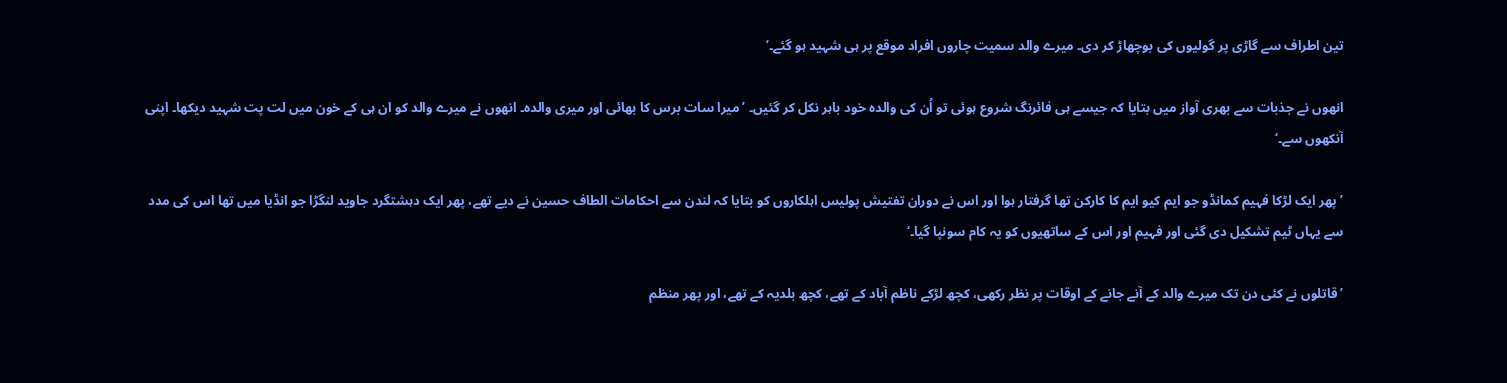تین اطراف سے گاڑی پر گولیوں کی بوچھاڑ کر دی۔ میرے والد سمیت چاروں افراد موقع پر ہی شہید ہو گئے۔‘

انھوں نے جذبات سے بھری آواز میں بتایا کہ جیسے ہی فائرنگ شروع ہوئی تو اُن کی والدہ خود باہر نکل کر گئیں۔ ’میرا سات برس کا بھائی اور میری والدہ۔ انھوں نے میرے والد کو ان ہی کے خون میں لت پت شہید دیکھا۔ اپنی آنکھوں سے۔‘

’پھر ایک لڑکا فہیم کمانڈو جو ایم کیو ایم کا کارکن تھا گرفتار ہوا اور اس نے دوران تفتیش پولیس اہلکاروں کو بتایا کہ لندن سے احکامات الطاف حسین نے دیے تھے، پھر ایک دہشتگرد جاوید لنگڑا جو انڈیا میں تھا اس کی مدد سے یہاں ٹیم تشکیل دی گئی اور فہیم اور اس کے ساتھیوں کو یہ کام سونپا گیا۔‘

’قاتلوں نے کئی دن تک میرے والد کے آنے جانے کے اوقات پر نظر رکھی، کچھ لڑکے ناظم آباد کے تھے، کچھ بلدیہ کے تھے، اور پھر منظم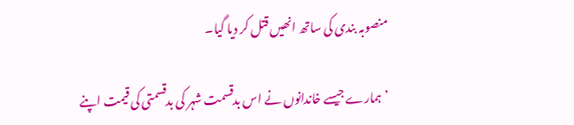منصوبہ بندی کی ساتھ انھیں قتل کر دیا گیا۔

’ہمارے جیسے خاندانوں نے اس بدقسمت شہر کی بدقسمتی کی قیمت اپنے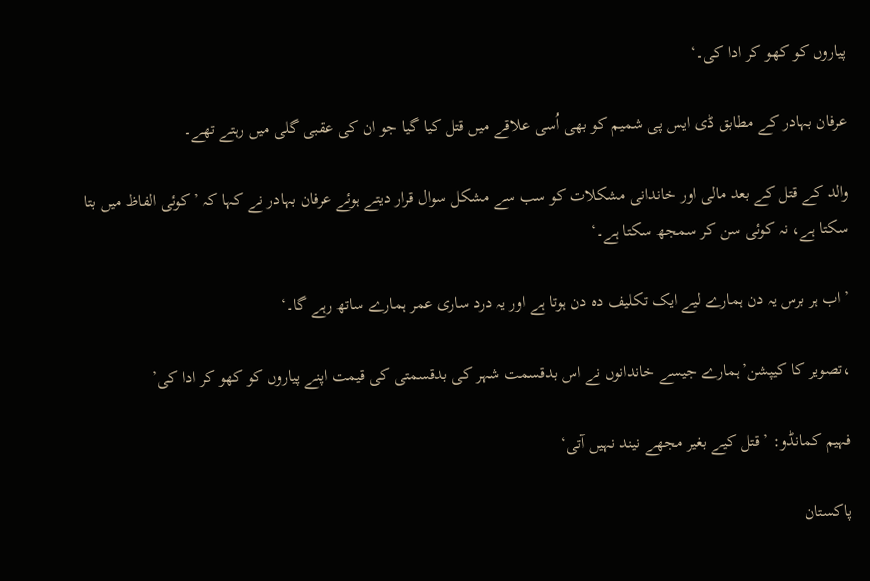پیاروں کو کھو کر ادا کی۔‘

عرفان بہادر کے مطابق ڈی ایس پی شمیم کو بھی اُسی علاقے میں قتل کیا گیا جو ان کی عقبی گلی میں رہتے تھے۔

والد کے قتل کے بعد مالی اور خاندانی مشکلات کو سب سے مشکل سوال قرار دیتے ہوئے عرفان بہادر نے کہا کہ ’کوئی الفاظ میں بتا سکتا ہے، نہ کوئی سن کر سمجھ سکتا ہے۔‘

’اب ہر برس یہ دن ہمارے لیے ایک تکلیف دہ دن ہوتا ہے اور یہ درد ساری عمر ہمارے ساتھ رہے گا۔‘

،تصویر کا کیپشن’ہمارے جیسے خاندانوں نے اس بدقسمت شہر کی بدقسمتی کی قیمت اپنے پیاروں کو کھو کر ادا کی’

فہیم کمانڈو: ’قتل کیے بغیر مجھے نیند نہیں آتی‘

پاکستان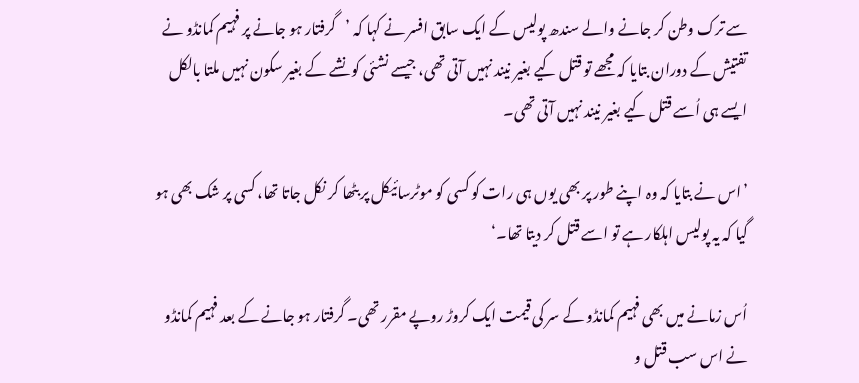سے ترک وطن کر جانے والے سندھ پولیس کے ایک سابق افسر نے کہا کہ ’گرفتار ہو جانے پر فہیم کمانڈو نے تفتیش کے دوران بتایا کہ مجھے تو قتل کیے بغیر نیند نہیں آتی تھی، جیسے نشئی کو نشے کے بغیر سکون نہیں ملتا بالکل ایسے ہی اُسے قتل کیے بغیر نیند نہیں آتی تھی۔

’اس نے بتایا کہ وہ اپنے طور پر بھی یوں ہی رات کو کسی کو موٹرسائیکل پر بٹھا کر نکل جاتا تھا، کسی پر شک بھی ہو گیا کہ یہ پولیس اہلکار ہے تو اسے قتل کر دیتا تھا۔‘

اُس زمانے میں بھی فہیم کمانڈو کے سر کی قیمت ایک کروڑ روپے مقرر تھی۔ گرفتار ہو جانے کے بعد فہیم کمانڈو نے اس سب قتل و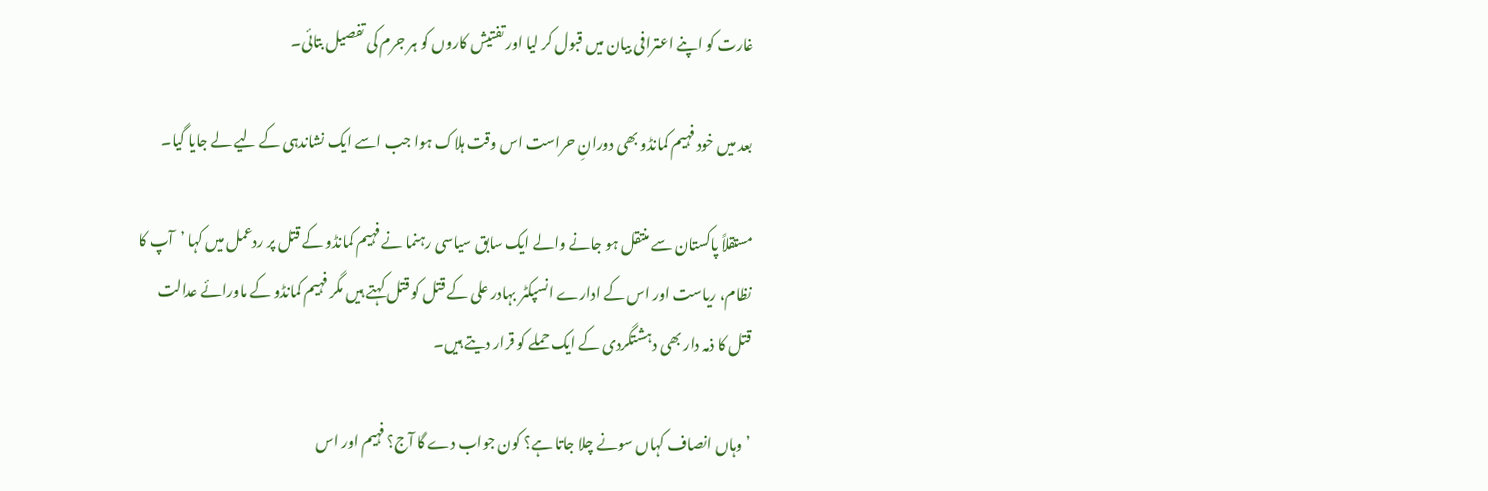غارت کو اپنے اعترافی بیان میں قبول کر لیا اور تفتیش کاروں کو ہر جرم کی تفصیل بتائی۔

بعد میں خود فہیم کمانڈو بھی دورانِ حراست اس وقت ہلاک ہوا جب اسے ایک نشاندہی کے لیے لے جایا گیا۔

مستقلاً پاکستان سے منتقل ہو جانے والے ایک سابق سیاسی رہنما نے فہیم کمانڈو کے قتل پر ردعمل میں کہا ’آپ کا نظام، ریاست اور اس کے ادارے انسپکٹر بہادر علی کے قتل کو قتل کہتے ہیں مگر فہیم کمانڈو کے ماورائے عدالت قتل کا ذمہ دار بھی دہشتگردی کے ایک حملے کو قرار دیتے ہیں۔

’وہاں انصاف کہاں سونے چلا جاتا ہے؟ کون جواب دے گا آج؟ فہیم اور اس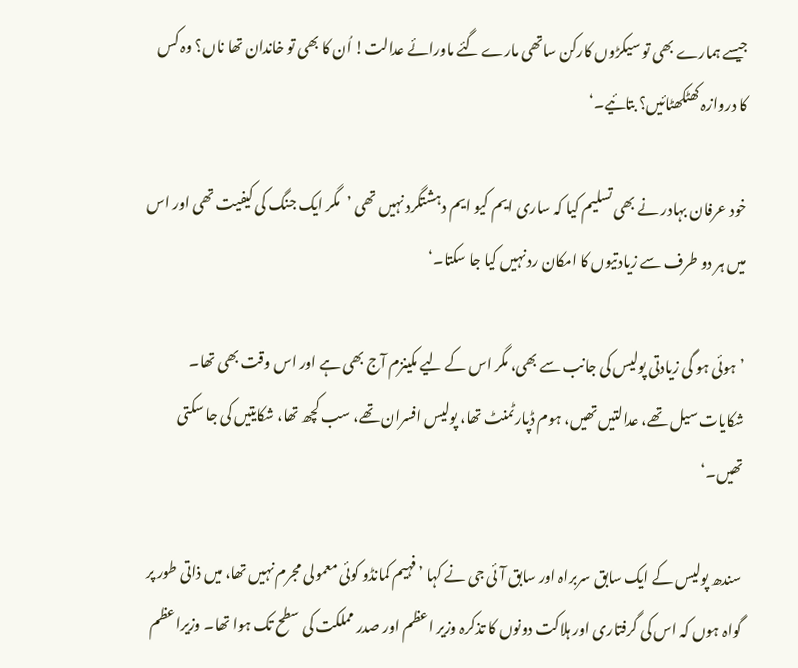جیسے ہمارے بھی تو سیکڑوں کارکن ساتھی مارے گئے ماورائے عدالت! اُن کا بھی تو خاندان تھا ناں؟ وہ کس کا دروازہ کھٹکھٹائیں؟ بتائیے۔‘

خود عرفان بہادر نے بھی تسلیم کیا کہ ساری ایم کیو ایم دہشتگرد نہیں تھی ’مگر ایک جنگ کی کیفیت تھی اور اس میں ہر دو طرف سے زیادتیوں کا امکان رد نہیں کیا جا سکتا۔‘

’ہوئی ہو گی زیادتی پولیس کی جانب سے بھی، مگر اس کے لیے مکینزم آج بھی ہے اور اس وقت بھی تھا۔ شکایات سیل تھے، عدالتیں تھیں، ہوم ڈپارٹمنٹ تھا، پولیس افسران تھے، سب کچھ تھا، شکایتیں کی جا سکتی تھیں۔‘

سندھ پولیس کے ایک سابق سربراہ اور سابق آئی جی نے کہا ’فہیم کمانڈو کوئی معمولی مجرم نہیں تھا، میں ذاتی طور پر گواہ ہوں کہ اس کی گرفتاری اور ہلاکت دونوں کا تذکرہ وزیر اعظم اور صدر مملکت کی سطح تک ہوا تھا۔ وزیراعظم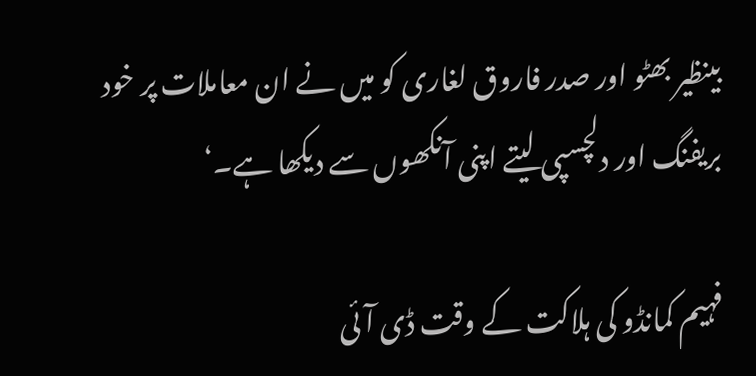بینظیر بھٹو اور صدر فاروق لغاری کو میں نے ان معاملات پر خود بریفنگ اور دلچسپی لیتے اپنی آنکھوں سے دیکھا ہے۔‘

فہیم کمانڈو کی ہلاکت کے وقت ڈی آئی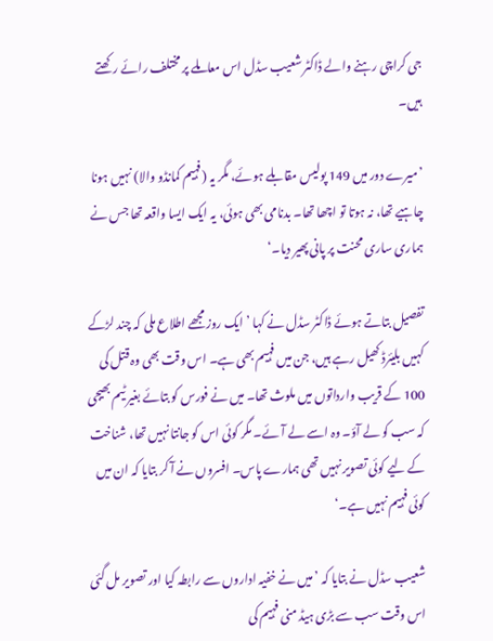جی کراچی رہنے والے ڈاکٹر شعیب سڈل اس معاملے پر مختلف رائے رکھتے ہیں۔

’میرے دور میں 149 پولیس مقابلے ہوئے، مگر یہ (فہیم کمانڈو والا) نہیں ہونا چاہیے تھا، نہ ہوتا تو اچھا تھا۔ بدنامی بھی ہوئی، یہ ایک ایسا واقعہ تھا جس نے ہماری ساری محنت پر پانی پھیر دیا۔‘

تفصیل بتاتے ہوئے ڈاکٹر سڈل نے کہا ’ایک روز مجھے اطلاع ملی کہ چند لڑکے کہیں بلیئرڈ کھیل رہے ہیں، جن میں فہیم بھی ہے۔ اس وقت بھی وہ قتل کی 100 کے قریب وارداتوں میں ملوث تھا۔ میں نے فورس کو بتائے بغیر ٹیم بھیجی کہ سب کو لے آؤ۔ وہ اسے لے آئے۔ مگر کوئی اس کو جانتا نہیں تھا، شناخت کے لیے کوئی تصویر نہیں تھی ہمارے پاس۔ افسروں نے آ کر بتایا کہ ان میں کوئی فہیم نہیں ہے۔‘

شعیب سڈل نے بتایا کہ ’میں نے خفیہ اداروں سے رابطہ کیا اور تصویر مل گئی اس وقت سب سے بڑی ہیڈ منی فہیم کی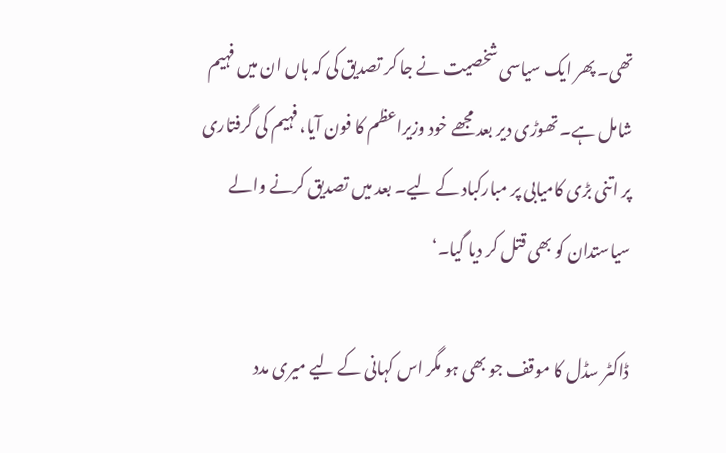تھی۔ پھر ایک سیاسی شخصیت نے جا کر تصدیق کی کہ ہاں ان میں فہیم شامل ہے۔ تھوڑی دیر بعد مجھے خود وزیراعظم کا فون آیا، فہیم کی گرفتاری پر اتنی بڑی کامیابی پر مبارکباد کے لیے۔ بعد میں تصدیق کرنے والے سیاستدان کو بھی قتل کر دیا گیا۔‘

ڈاکٹر سڈل کا موقف جو بھی ہو مگر اس کہانی کے لیے میری مدد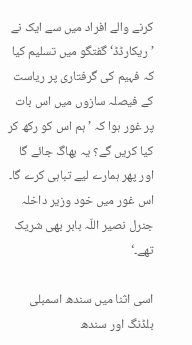کرنے والے افراد میں سے ایک نے ’ریکارڈڈ‘ گفتگو میں تسلیم کیا کہ فہیم کی گرفتاری پر ریاست کے فیصلہ سازوں میں اس بات پر غور ہوا کہ ’ہم اس کو رکھ کر کیا کریں گے؟ یہ بھاگ جائے گا اور پھر ہمارے لیے تباہی کرے گا۔ اس غور میں خود وزیر داخلہ جنرل نصیر اللّہ بابر بھی شریک تھے۔‘

اسی اثنا میں سندھ اسمبلی بلڈنگ اور سندھ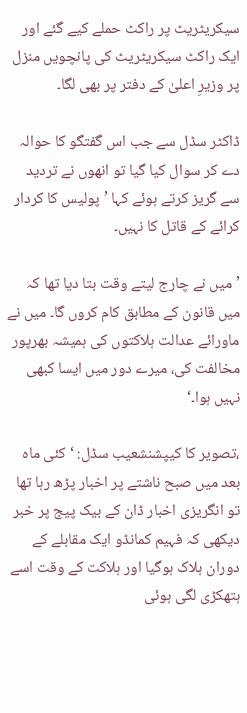سیکریٹریٹ پر راکٹ حملے کیے گئے اور ایک راکٹ سیکریٹریٹ کی پانچویں منزل پر وزیرِ اعلیٰ کے دفتر پر بھی لگا۔

ڈاکٹر سڈل سے جب اس گفتگو کا حوالہ دے کر سوال کیا گیا تو انھوں نے تردید سے گریز کرتے ہوئے کہا ’پولیس کا کردار کرائے کے قاتل کا نہیں۔

’میں نے چارج لیتے وقت بتا دیا تھا کہ میں قانون کے مطابق کام کروں گا۔ میں نے ماورائے عدالت ہلاکتوں کی ہمیشہ بھرپور مخالفت کی، میرے دور میں ایسا کبھی نہیں ہوا۔‘

،تصویر کا کیپشنشعیب سڈل: ‘کئی ماہ بعد میں صبح ناشتے پر اخبار پڑھ رہا تھا تو انگریزی اخبار ڈان کے بیک پیج پر خبر دیکھی کہ فہیم کمانڈو ایک مقابلے کے دوران ہلاک ہوگیا اور ہلاکت کے وقت اسے ہتھکڑی لگی ہوئی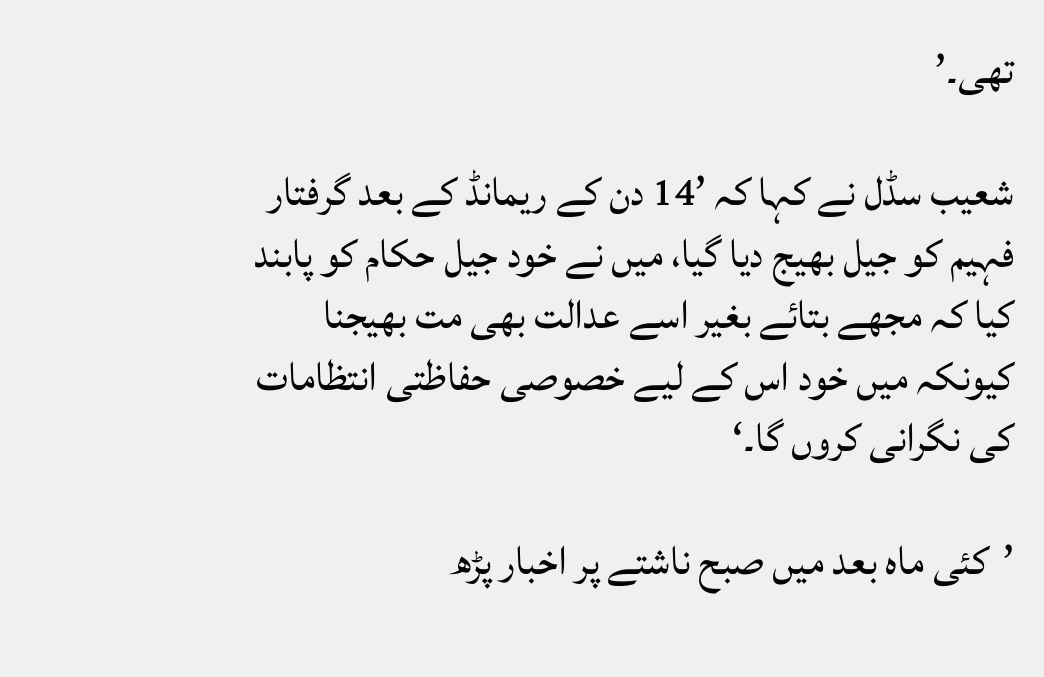تھی۔’

شعیب سڈل نے کہا کہ ’14 دن کے ریمانڈ کے بعد گرفتار فہیم کو جیل بھیج دیا گیا، میں نے خود جیل حکام کو پابند کیا کہ مجھے بتائے بغیر اسے عدالت بھی مت بھیجنا کیونکہ میں خود اس کے لیے خصوصی حفاظتی انتظامات کی نگرانی کروں گا۔‘

’کئی ماہ بعد میں صبح ناشتے پر اخبار پڑھ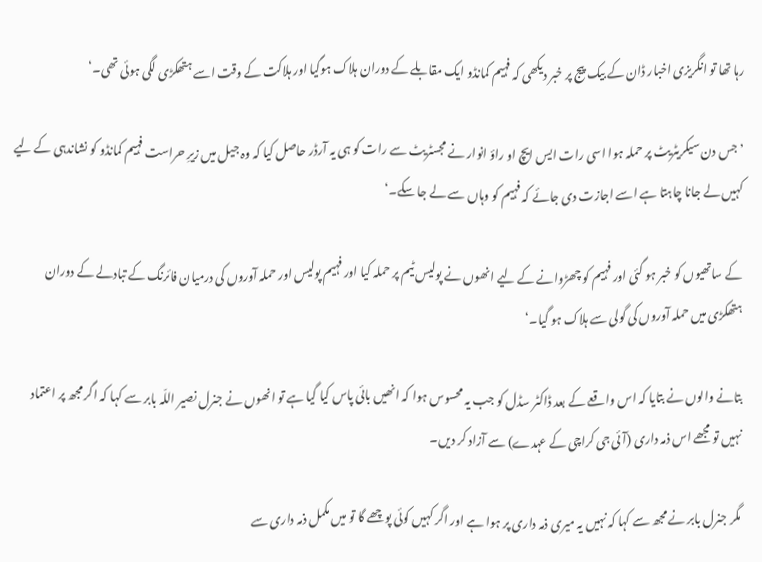رہا تھا تو انگریزی اخبار ڈان کے بیک پیج پر خبر دیکھی کہ فہیم کمانڈو ایک مقابلے کے دوران ہلاک ہوگیا اور ہلاکت کے وقت اسے ہتھکڑی لگی ہوئی تھی۔‘

’جس دن سیکریٹریٹ پر حملہ ہوا اسی رات ایس ایچ او راؤ انوار نے مجسٹریٹ سے رات کو ہی یہ آرڈر حاصل کیا کہ وہ جیل میں زیرِ حراست فہیم کمانڈو کو نشاندہی کے لیے کہیں لے جانا چاہتا ہے اسے اجازت دی جائے کہ فہیم کو وہاں سے لے جا سکے۔‘

کے ساتھیوں کو خبر ہو گئی اور فہیم کو چھڑوانے کے لیے انھوں نے پولیس ٹیم پر حملہ کیا اور فہیم پولیس اور حملہ آوروں کی درمیان فائرنگ کے تبادلے کے دوران ہتھکڑی میں حملہ آوروں کی گولی سے ہلاک ہو گیا۔‘

بتانے والوں نے بتایا کہ اس واقعے کے بعد ڈاکٹر سڈل کو جب یہ محسوس ہوا کہ انھیں بائی پاس کیا گیا ہے تو انھوں نے جنرل نصیر اللّہ بابر سے کہا کہ اگر مجھ پر اعتماد نہیں تو مجھے اس ذمہ داری (آئی جی کراچی کے عہدے) سے آزاد کر دیں۔

مگر جنرل بابر نے مجھ سے کہا کہ نہیں یہ میری ذمہ داری پر ہوا ہے اور اگر کہیں کوئی پوچھے گا تو میں مکمل ذمہ داری سے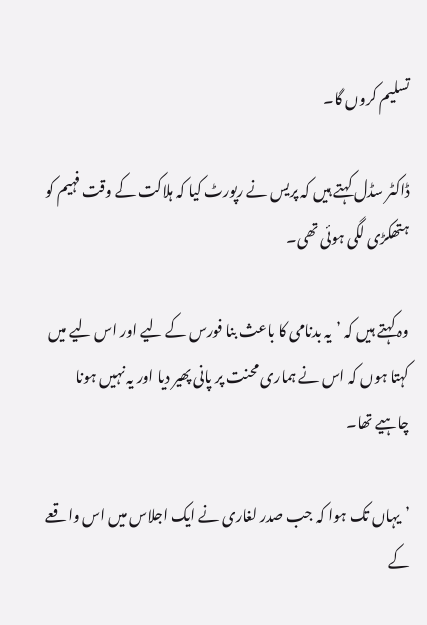تسلیم کروں گا۔

ڈاکٹر سڈل کہتے ہیں کہ پریس نے رپورٹ کیا کہ ہلاکت کے وقت فہیم کو ہتھکڑی لگی ہوئی تھی۔

وہ کہتے ہیں کہ ’یہ بدنامی کا باعث بنا فورس کے لیے اور اس لیے میں کہتا ہوں کہ اس نے ہماری محنت پر پانی پھیر دیا اور یہ نہیں ہونا چاہیے تھا۔

’یہاں تک ہوا کہ جب صدر لغاری نے ایک اجلاس میں اس واقعے کے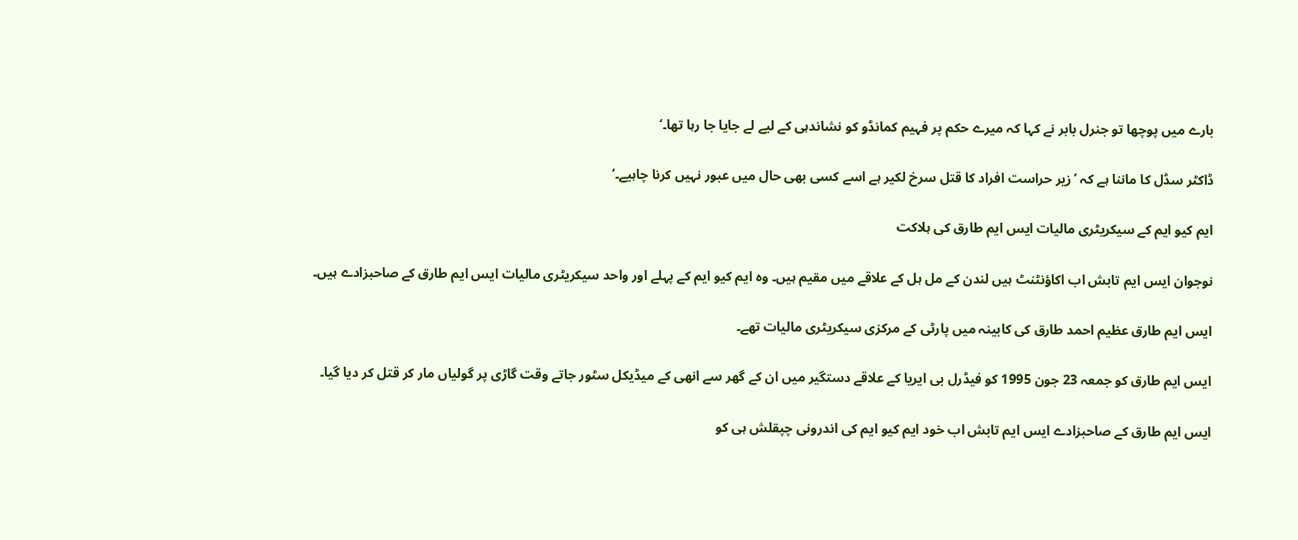بارے میں پوچھا تو جنرل بابر نے کہا کہ میرے حکم پر فہیم کمانڈو کو نشاندہی کے لیے لے جایا جا رہا تھا۔‘

ڈاکٹر سڈل کا ماننا ہے کہ ’زیر حراست افراد کا قتل سرخ لکیر ہے اسے کسی بھی حال میں عبور نہیں کرنا چاہیے۔‘

ایم کیو ایم کے سیکریٹری مالیات ایس ایم طارق کی ہلاکت

نوجوان ایس ایم تابش اب اکاؤنٹنٹ ہیں لندن کے مل ہل کے علاقے میں مقیم ہیں۔ وہ ایم کیو ایم کے پہلے اور واحد سیکریٹری مالیات ایس ایم طارق کے صاحبزادے ہیں۔

ایس ایم طارق عظیم احمد طارق کی کابینہ میں پارٹی کے مرکزی سیکریٹری مالیات تھے۔

ایس ایم طارق کو جمعہ 23 جون 1995 کو فیڈرل بی ایریا کے علاقے دستگیر میں ان کے گھر سے انھی کے میڈیکل سٹور جاتے وقت گاڑی پر گولیاں مار کر قتل کر دیا گیا۔

ایس ایم طارق کے صاحبزادے ایس ایم تابش اب خود ایم کیو ایم کی اندرونی چپقلش ہی کو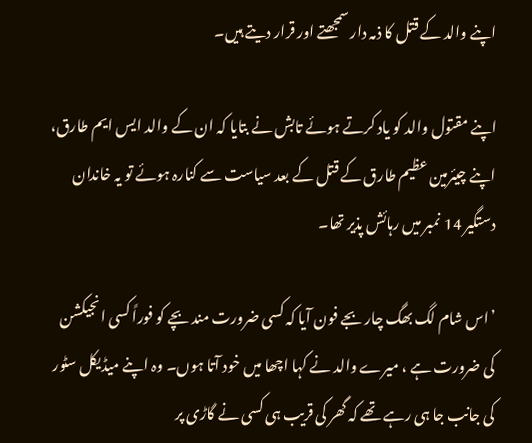اپنے والد کے قتل کا ذمہ دار سمجھتے اور قرار دیتے ہیں۔

اپنے مقتول والد کو یاد کرتے ہوئے تابش نے بتایا کہ ان کے والد ایس ایم طارق، اپنے چیئرمین عظیم طارق کے قتل کے بعد سیاست سے کنارہ ہوئے تو یہ خاندان دستگیر 14 نمبر میں رہائش پذیر تھا۔

’اس شام لگ بھگ چار بجے فون آیا کہ کسی ضرورت مند بچے کو فوراً کسی انجیکشن کی ضرورت ہے ، میرے والد نے کہا اچھا میں خود آتا ہوں۔ وہ اپنے میڈیکل سٹور کی جانب جا ہی رہے تھے کہ گھر کی قریب ہی کسی نے گاڑی پر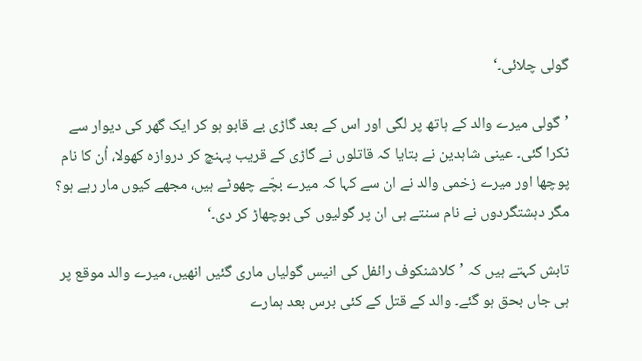گولی چلائی۔‘

’گولی میرے والد کے ہاتھ پر لگی اور اس کے بعد گاڑی بے قابو ہو کر ایک گھر کی دیوار سے ٹکرا گئی۔ عینی شاہدین نے بتایا کہ قاتلوں نے گاڑی کے قریب پہنچ کر دروازہ کھولا، اُن کا نام پوچھا اور میرے زخمی والد نے ان سے کہا کہ میرے بچّے چھوٹے ہیں، مجھے کیوں مار رہے ہو؟ مگر دہشتگردوں نے نام سنتے ہی ان پر گولیوں کی بوچھاڑ کر دی۔‘

تابش کہتے ہیں کہ ’کلاشنکوف رائفل کی انیس گولیاں ماری گئیں انھیں، میرے والد موقع پر ہی جاں بحق ہو گئے۔ والد کے قتل کے کئی برس بعد ہمارے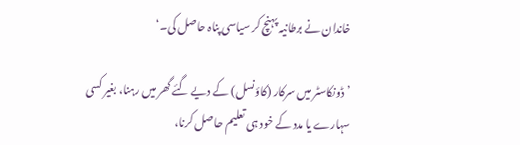خاندان نے برطانیہ پہنچ کر سیاسی پناہ حاصل کی۔‘

’ڈونکاسٹر میں سرکار (کاؤنسل) کے دیے گئے گھر میں رہنا، بغیر کسی سہارے یا مدد کے خود ہی تعلیم حاصل کرنا،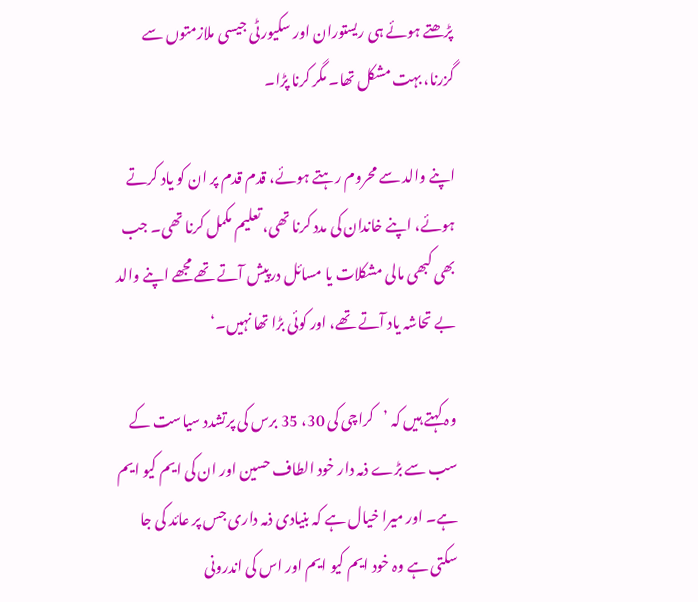پڑھتے ہوئے ہی ریستوران اور سکیورٹی جیسی ملازمتوں سے گزرنا، بہت مشکل تھا۔ مگر کرنا پڑا۔

اپنے والد سے محروم رہتے ہوئے، قدم قدم پر ان کو یاد کرتے ہوئے، اپنے خاندان کی مدد کرنا تھی، تعلیم مکمل کرنا تھی۔ جب بھی کبھی مالی مشکلات یا مسائل درپیش آتے تھے مجھے اپنے والد بے تحاشہ یاد آتے تھے، اور کوئی بڑا تھا نہیں۔‘

وہ کہتے ہیں کہ ’کراچی کی 30، 35 برس کی پرتشدد سیاست کے سب سے بڑے ذمہ دار خود الطاف حسین اور ان کی ایم کیو ایم ہے۔ اور میرا خیال ہے کہ بنیادی ذمہ داری جس پر عائد کی جا سکتی ہے وہ خود ایم کیو ایم اور اس کی اندرونی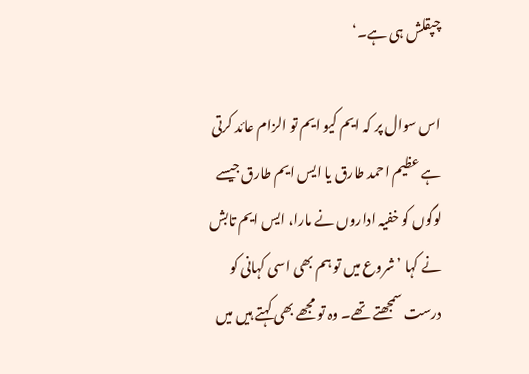چپقلش ہی ہے۔‘

اس سوال پر کہ ایم کیو ایم تو الزام عائد کرتی ہے عظیم احمد طارق یا ایس ایم طارق جیسے لوگوں کو خفیہ اداروں نے مارا، ایس ایم تابش نے کہا ’شروع میں تو ہم بھی اسی کہانی کو درست سمجھتے تھے۔ وہ تو مجھے بھی کہتے ہیں میں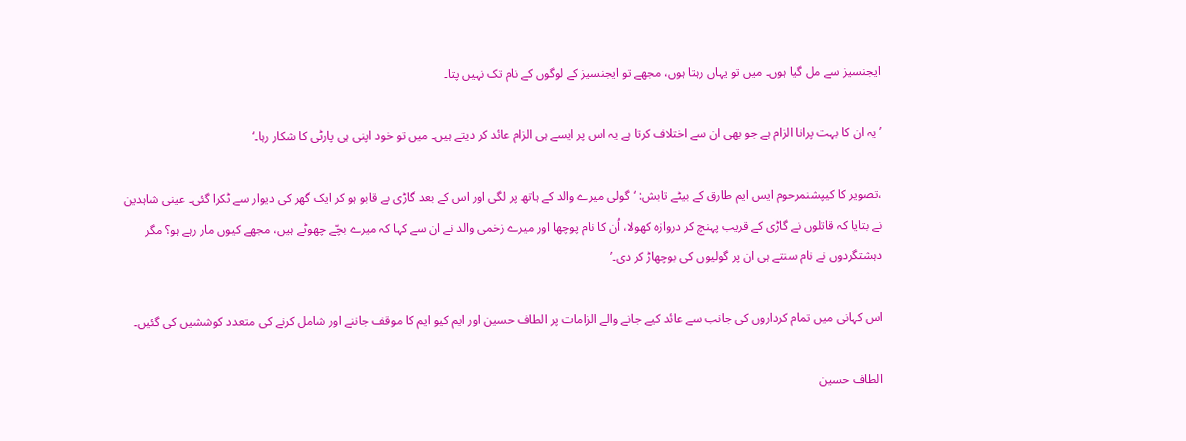ایجنسیز سے مل گیا ہوں۔ میں تو یہاں رہتا ہوں، مجھے تو ایجنسیز کے لوگوں کے نام تک نہیں پتا۔

’یہ ان کا بہت پرانا الزام ہے جو بھی ان سے اختلاف کرتا ہے یہ اس پر ایسے ہی الزام عائد کر دیتے ہیں۔ میں تو خود اپنی ہی پارٹی کا شکار رہا۔‘

،تصویر کا کیپشنمرحوم ایس ایم طارق کے بیٹے تابش: ‘گولی میرے والد کے ہاتھ پر لگی اور اس کے بعد گاڑی بے قابو ہو کر ایک گھر کی دیوار سے ٹکرا گئی۔ عینی شاہدین نے بتایا کہ قاتلوں نے گاڑی کے قریب پہنچ کر دروازہ کھولا، اُن کا نام پوچھا اور میرے زخمی والد نے ان سے کہا کہ میرے بچّے چھوٹے ہیں، مجھے کیوں مار رہے ہو؟ مگر دہشتگردوں نے نام سنتے ہی ان پر گولیوں کی بوچھاڑ کر دی۔’

اس کہانی میں تمام کرداروں کی جانب سے عائد کیے جانے والے الزامات پر الطاف حسین اور ایم کیو ایم کا موقف جاننے اور شامل کرنے کی متعدد کوششیں کی گئیں۔

الطاف حسین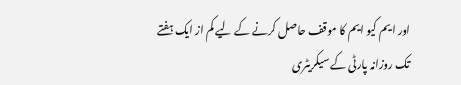اور ایم کیو ایم کا موقف حاصل کرنے کے لیے کم از ایک ہفتے تک روزانہ پارٹی کے سیکریٹری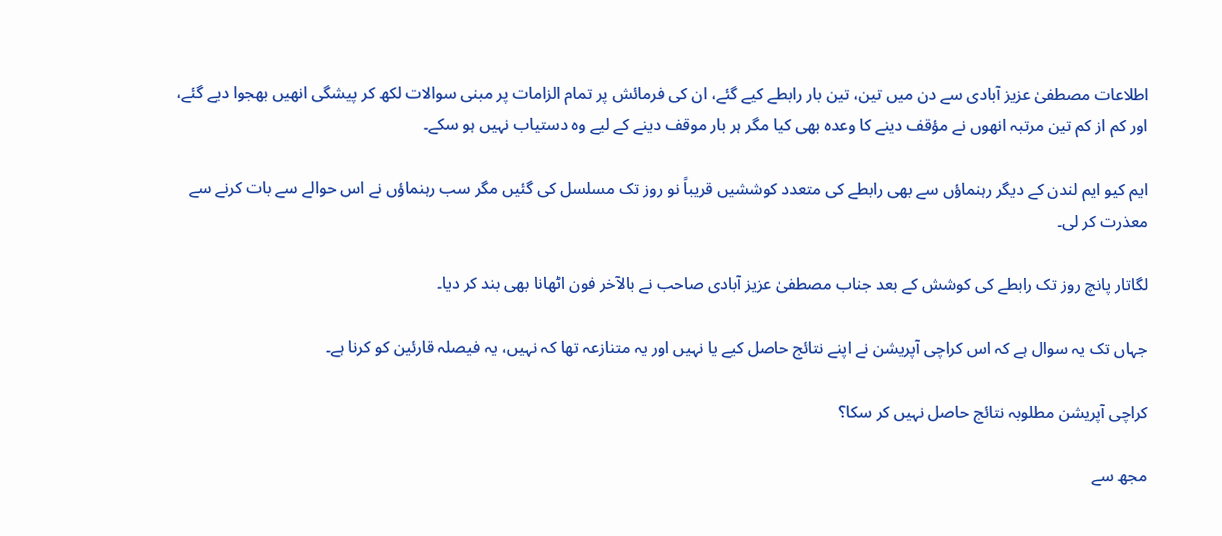اطلاعات مصطفیٰ عزیز آبادی سے دن میں تین، تین بار رابطے کیے گئے، ان کی فرمائش پر تمام الزامات پر مبنی سوالات لکھ کر پیشگی انھیں بھجوا دیے گئے، اور کم از کم تین مرتبہ انھوں نے مؤقف دینے کا وعدہ بھی کیا مگر ہر بار موقف دینے کے لیے وہ دستیاب نہیں ہو سکے۔

ایم کیو ایم لندن کے دیگر رہنماؤں سے بھی رابطے کی متعدد کوششیں قریباً نو روز تک مسلسل کی گئیں مگر سب رہنماؤں نے اس حوالے سے بات کرنے سے معذرت کر لی۔

لگاتار پانچ روز تک رابطے کی کوشش کے بعد جناب مصطفیٰ عزیز آبادی صاحب نے بالآخر فون اٹھانا بھی بند کر دیا۔

جہاں تک یہ سوال ہے کہ اس کراچی آپریشن نے اپنے نتائج حاصل کیے یا نہیں اور یہ متنازعہ تھا کہ نہیں، یہ فیصلہ قارئین کو کرنا ہے۔

کراچی آپریشن مطلوبہ نتائج حاصل نہیں کر سکا؟

مجھ سے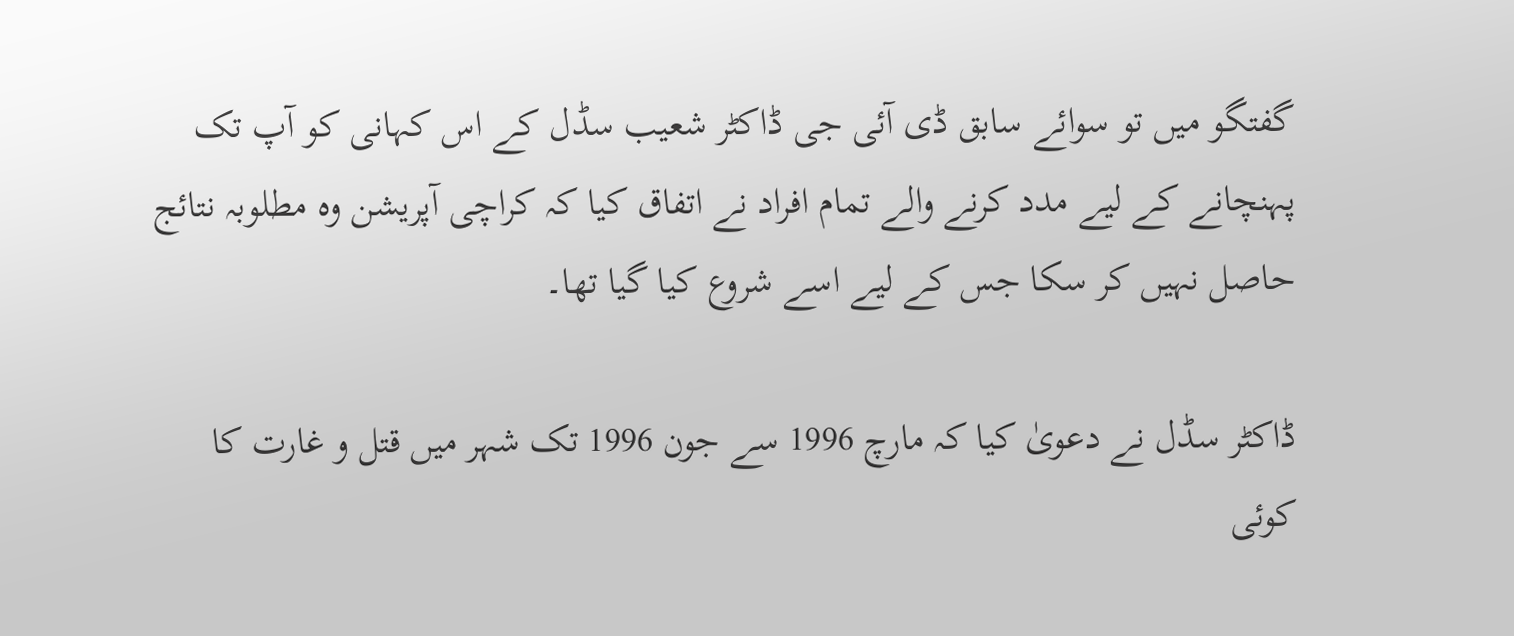گفتگو میں تو سوائے سابق ڈی آئی جی ڈاکٹر شعیب سڈل کے اس کہانی کو آپ تک پہنچانے کے لیے مدد کرنے والے تمام افراد نے اتفاق کیا کہ کراچی آپریشن وہ مطلوبہ نتائج حاصل نہیں کر سکا جس کے لیے اسے شروع کیا گیا تھا۔

ڈاکٹر سڈل نے دعویٰ کیا کہ مارچ 1996 سے جون 1996 تک شہر میں قتل و غارت کا کوئی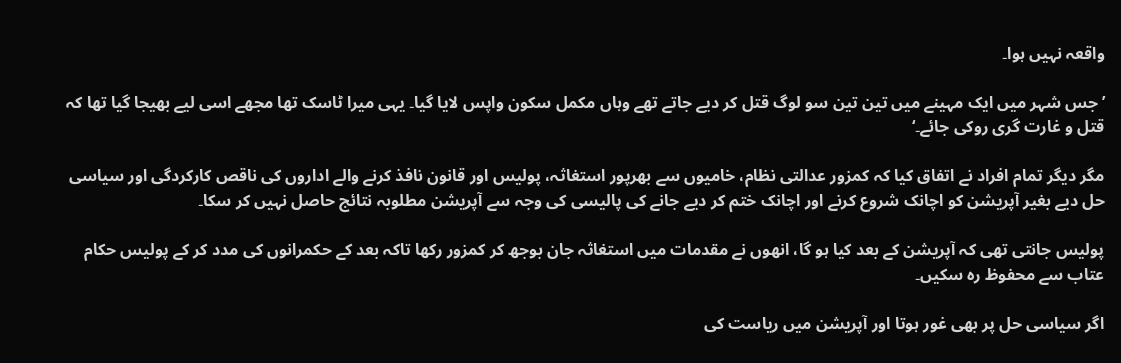واقعہ نہیں ہوا۔

’جس شہر میں ایک مہینے میں تین تین سو لوگ قتل کر دیے جاتے تھے وہاں مکمل سکون واپس لایا گیا۔ یہی میرا ٹاسک تھا مجھے اسی لیے بھیجا گیا تھا کہ قتل و غارت گری روکی جائے۔‘

مگر دیگر تمام افراد نے اتفاق کیا کہ کمزور عدالتی نظام، خامیوں سے بھرپور استغاثہ، پولیس اور قانون نافذ کرنے والے اداروں کی ناقص کارکردگی اور سیاسی حل دیے بغیر آپریشن کو اچانک شروع کرنے اور اچانک ختم کر دیے جانے کی پالیسی کی وجہ سے آپریشن مطلوبہ نتائج حاصل نہیں کر سکا۔

پولیس جانتی تھی کہ آپریشن کے بعد کیا ہو گا، انھوں نے مقدمات میں استغاثہ جان بوجھ کر کمزور رکھا تاکہ بعد کے حکمرانوں کی مدد کر کے پولیس حکام عتاب سے محفوظ رہ سکیں۔

اگر سیاسی حل پر بھی غور ہوتا اور آپریشن میں ریاست کی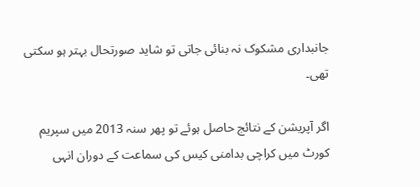جانبداری مشکوک نہ بنائی جاتی تو شاید صورتحال بہتر ہو سکتی تھی۔

اگر آپریشن کے نتائج حاصل ہوئے تو پھر سنہ 2013 میں سپریم کورٹ میں کراچی بدامنی کیس کی سماعت کے دوران انہی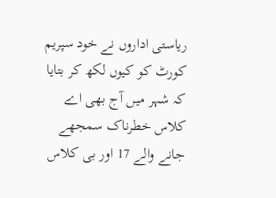ریاستی اداروں نے خود سپریم کورٹ کو کیوں لکھ کر بتایا کہ شہر میں آج بھی اے کلاس خطرناک سمجھے جانے والے 17 اور بی کلاس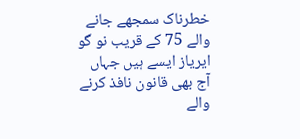خطرناک سمجھے جانے والے 75 کے قریب نو گو ایریاز ایسے ہیں جہاں آج بھی قانون نافذ کرنے والے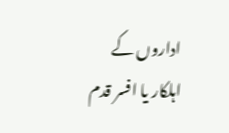اداروں کے اہلکار یا افسر قدم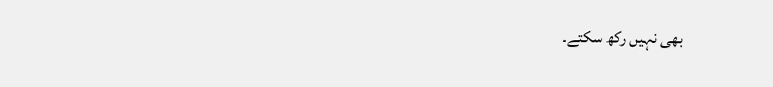بھی نہیں رکھ سکتے۔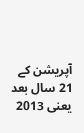آپریشن کے 21 سال بعد یعنی 2013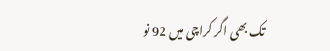تک بھی اگر کراچی میں 92 نو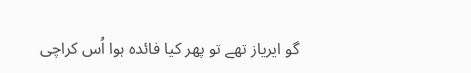گو ایریاز تھے تو پھر کیا فائدہ ہوا اُس کراچی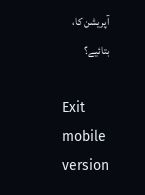آپریشن کا، بتائیے؟

Exit mobile version